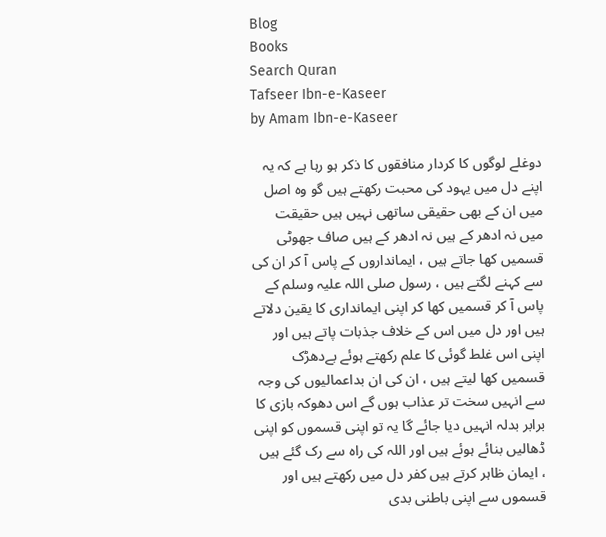Blog
Books
Search Quran
Tafseer Ibn-e-Kaseer
by Amam Ibn-e-Kaseer

دوغلے لوگوں کا کردار منافقوں کا ذکر ہو رہا ہے کہ یہ اپنے دل میں یہود کی محبت رکھتے ہیں گو وہ اصل میں ان کے بھی حقیقی ساتھی نہیں ہیں حقیقت میں نہ ادھر کے ہیں نہ ادھر کے ہیں صاف جھوٹی قسمیں کھا جاتے ہیں ، ایمانداروں کے پاس آ کر ان کی سے کہنے لگتے ہیں ، رسول صلی اللہ علیہ وسلم کے پاس آ کر قسمیں کھا کر اپنی ایمانداری کا یقین دلاتے ہیں اور دل میں اس کے خلاف جذبات پاتے ہیں اور اپنی اس غلط گوئی کا علم رکھتے ہوئے بےدھڑک قسمیں کھا لیتے ہیں ، ان کی ان بداعمالیوں کی وجہ سے انہیں سخت تر عذاب ہوں گے اس دھوکہ بازی کا برابر بدلہ انہیں دیا جائے گا یہ تو اپنی قسموں کو اپنی ڈھالیں بنائے ہوئے ہیں اور اللہ کی راہ سے رک گئے ہیں ، ایمان ظاہر کرتے ہیں کفر دل میں رکھتے ہیں اور قسموں سے اپنی باطنی بدی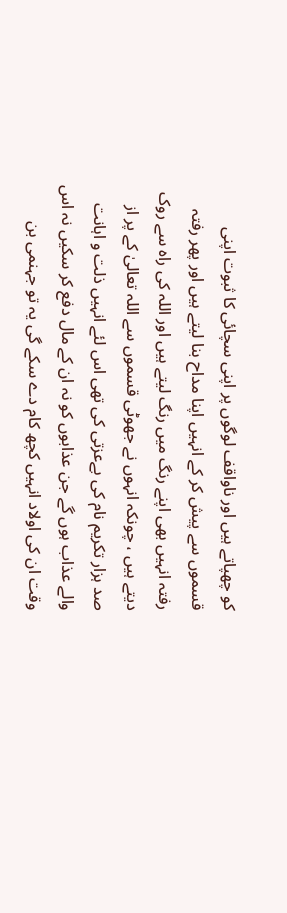کو چھپاتے ہیں اور ناواقف لوگوں پر اپنی سچائی کا ثبوت اپنی قسموں سے پیش کر کے انہیں اپنا مداح بنا لیتے ہیں اور پھر رفتہ رفتہ انہیں بھی اپنے رنگ میں رنگ لیتے ہیں اور اللہ کی راہ سے روک دیتے ہیں ، چونکہ انہوں نے جھوٹی قسموں سے اللہ تعالیٰ کے پر از صد ہزار تکریم نام کی بےعزتی کی تھی اس لئے انہیں ذلت و اہانت والے عذاب ہوں گے جن عذابوں کو نہ ان کے مال دفع کر سکیں نہ اس وقت ان کی اولاد انہیں کچھ کام دے سکے گی یہ تو جہنمی بن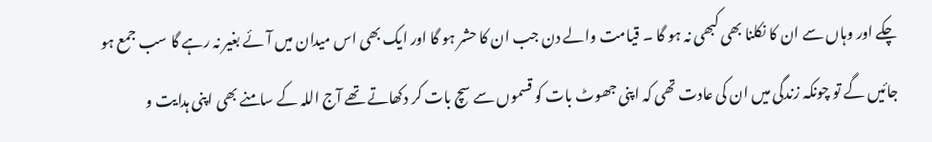چکے اور وہاں سے ان کا نکلنا بھی کبھی نہ ہو گا ۔ قیامت والے دن جب ان کا حشر ہو گا اور ایک بھی اس میدان میں آئے بغیر نہ رہے گا سب جمع ہو جائیں گے تو چونکہ زندگی میں ان کی عادت تھی کہ اپنی جھوٹ بات کو قسموں سے سچ بات کر دکھاتے تھے آج اللہ کے سامنے بھی اپنی ہدایت و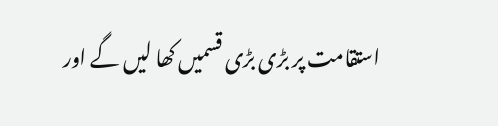استقامت پر بڑی بڑی قسمیں کھا لیں گے اور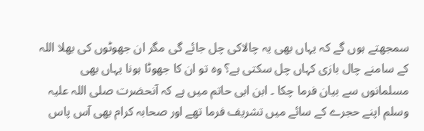سمجھتے ہوں گے کہ یہاں بھی یہ چالاکی چل جائے گی مگر ان جھوٹوں کی بھلا اللہ کے سامنے چال بازی کہاں چل سکتی ہے؟ وہ تو ان کا جھوٹا ہونا یہاں بھی مسلمانوں سے بیان فرما چکا ۔ ابن ابی حاتم میں ہے کہ آنحضرت صلی اللہ علیہ وسلم اپنے حجرے کے سائے میں تشریف فرما تھے اور صحابہ کرام بھی آس پاس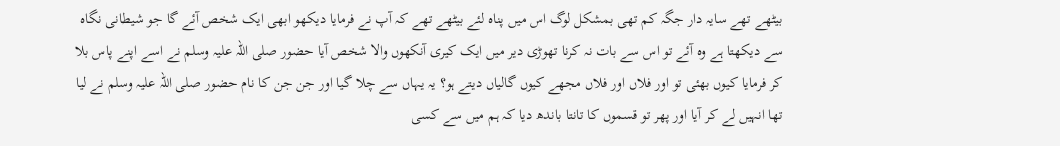بیٹھے تھے سایہ دار جگہ کم تھی بمشکل لوگ اس میں پناہ لئے بیٹھے تھے کہ آپ نے فرمایا دیکھو ابھی ایک شخص آئے گا جو شیطانی نگاہ سے دیکھتا ہے وہ آئے تو اس سے بات نہ کرنا تھوڑی دیر میں ایک کیری آنکھوں والا شخص آیا حضور صلی اللہ علیہ وسلم نے اسے اپنے پاس بلا کر فرمایا کیوں بھئی تو اور فلاں اور فلاں مجھے کیوں گالیاں دیتے ہو؟ یہ یہاں سے چلا گیا اور جن جن کا نام حضور صلی اللہ علیہ وسلم نے لیا تھا انہیں لے کر آیا اور پھر تو قسموں کا تانتا باندھ دیا کہ ہم میں سے کسی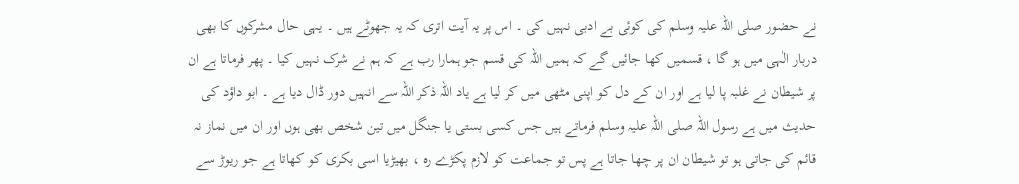نے حضور صلی اللہ علیہ وسلم کی کوئی بے ادبی نہیں کی ۔ اس پر یہ آیت اتری کہ یہ جھوٹے ہیں ۔ یہی حال مشرکوں کا بھی دربار الٰہی میں ہو گا ، قسمیں کھا جائیں گے کہ ہمیں اللہ کی قسم جو ہمارا رب ہے کہ ہم نے شرک نہیں کیا ۔ پھر فرماتا ہے ان پر شیطان نے غلبہ پا لیا ہے اور ان کے دل کو اپنی مٹھی میں کر لیا ہے یاد اللہ ذکر اللہ سے انہیں دور ڈال دیا ہے ۔ ابو داؤد کی حدیث میں ہے رسول اللہ صلی اللہ علیہ وسلم فرماتے ہیں جس کسی بستی یا جنگل میں تین شخص بھی ہوں اور ان میں نماز نہ قائم کی جاتی ہو تو شیطان ان پر چھا جاتا ہے پس تو جماعت کو لازم پکڑے رہ ، بھیڑیا اسی بکری کو کھاتا ہے جو ریوڑ سے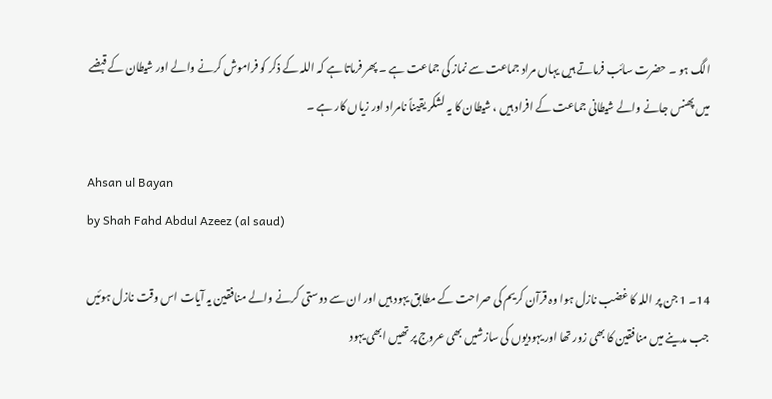الگ ہو ۔ حضرت سائب فرماتے ہیں یہاں مراد جماعت سے نماز کی جماعت ہے ۔ پھر فرماتا ہے کہ اللہ کے ذکر کو فراموش کرنے والے اور شیطان کے قبضے میں پھنس جانے والے شیطانی جماعت کے افراد ہیں ، شیطان کا یہ لشکر یقیناً نامراد اور زیاں کار ہے ۔

Ahsan ul Bayan
by Shah Fahd Abdul Azeez (al saud)

14۔ 1 جن پر اللہ کا غضب نازل ہوا وہ قرآن کریم کی صراحت کے مطابق یہود ہیں اور ان سے دوستی کرنے والے منافقین یہ آیات اس وقت نازل ہوئیں جب مدینے میں منافقین کا بھی زور تھا اور یہودیوں کی سازشیں بھی عروج پر تھیں ابھی یہود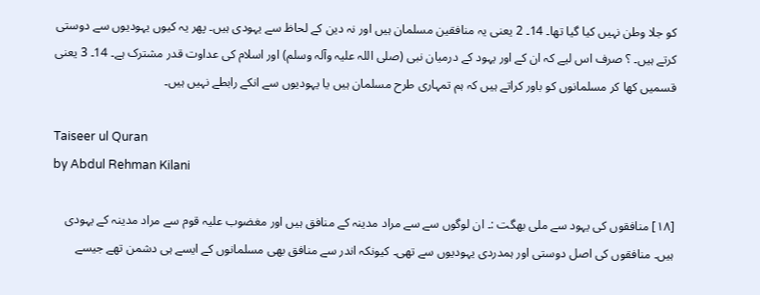کو جلا وطن نہیں کیا گیا تھا۔ 14۔ 2 یعنی یہ منافقین مسلمان ہیں اور نہ دین کے لحاظ سے یہودی ہیں۔ پھر یہ کیوں یہودیوں سے دوستی کرتے ہیں۔ ؟ صرف اس لیے کہ ان کے اور یہود کے درمیان نبی (صلی اللہ علیہ وآلہ وسلم) اور اسلام کی عداوت قدر مشترک ہے۔ 14۔ 3 یعنی قسمیں کھا کر مسلمانوں کو باور کراتے ہیں کہ ہم تمہاری طرح مسلمان ہیں یا یہودیوں سے انکے رابطے نہیں ہیں۔

Taiseer ul Quran
by Abdul Rehman Kilani

[١٨] منافقوں کی یہود سے ملی بھگت :۔ ان لوگوں سے سے مراد مدینہ کے منافق ہیں اور مغضوب علیہ قوم سے مراد مدینہ کے یہودی ہیں۔ منافقوں کی اصل دوستی اور ہمدردی یہودیوں سے تھی۔ کیونکہ اندر سے منافق بھی مسلمانوں کے ایسے ہی دشمن تھے جیسے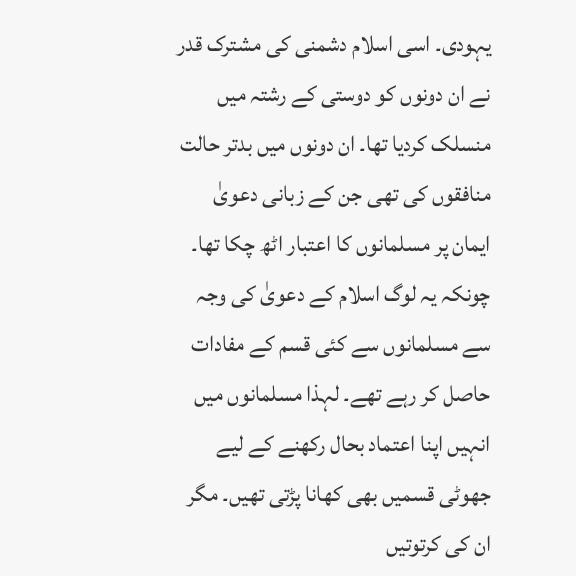یہودی۔ اسی اسلام دشمنی کی مشترک قدر نے ان دونوں کو دوستی کے رشتہ میں منسلک کردیا تھا۔ ان دونوں میں بدتر حالت منافقوں کی تھی جن کے زبانی دعویٰ ایمان پر مسلمانوں کا اعتبار اٹھ چکا تھا۔ چونکہ یہ لوگ اسلام کے دعویٰ کی وجہ سے مسلمانوں سے کئی قسم کے مفادات حاصل کر رہے تھے۔ لہذا مسلمانوں میں انہیں اپنا اعتماد بحال رکھنے کے لیے جھوٹی قسمیں بھی کھانا پڑتی تھیں۔ مگر ان کی کرتوتیں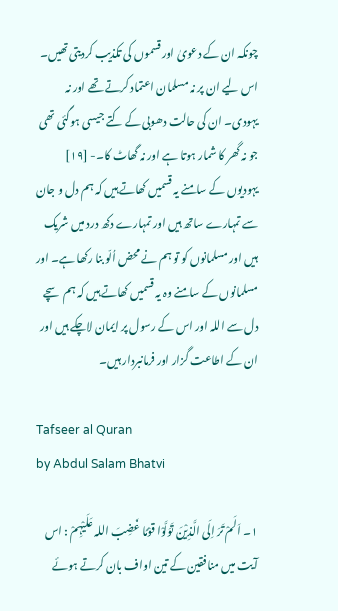چونکہ ان کے دعویٰ اور قسموں کی تکذیب کردیتی تھیں۔ اس لیے ان پر نہ مسلمان اعتماد کرتے تھے اور نہ یہودی۔ ان کی حالت دھوبی کے کتے جیسی ہوگئی تھی جو نہ گھر کا شمار ہوتا ہے اور نہ گھاٹ کا۔- [١٩] یہودیوں کے سامنے یہ قسمیں کھاتے ہیں کہ ہم دل و جان سے تمہارے ساتھ ہیں اور تمہارے دکھ درد میں شریک ہیں اور مسلمانوں کو تو ہم نے محض اُلّو بنا رکھا ہے۔ اور مسلمانوں کے سامنے وہ یہ قسمیں کھاتے ہیں کہ ہم سچے دل سے اللہ اور اس کے رسول پر ایمان لاچکے ہیں اور ان کے اطاعت گزار اور فرمانبردار ہیں۔

Tafseer al Quran
by Abdul Salam Bhatvi

١۔ اَلَمْ تَرَ اِلَی الَّذِیْنَ تَوَلَّوْا قوْمًا غَضِبَ اللہ عَلَیْہِمْ : اس آیت میں منافقین کے تین اواف بان کرتے ہوئے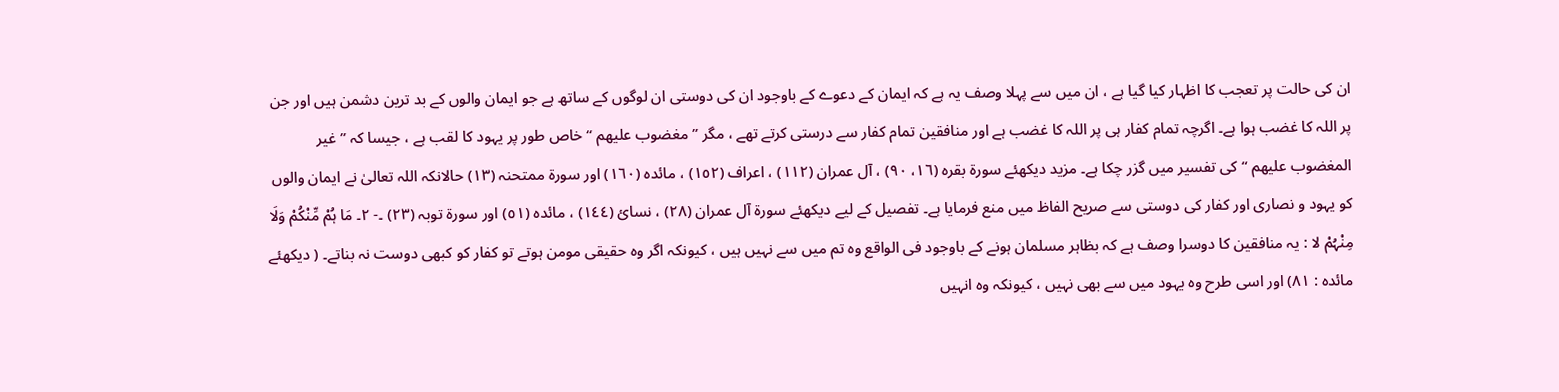ان کی حالت پر تعجب کا اظہار کیا گیا ہے ، ان میں سے پہلا وصف یہ ہے کہ ایمان کے دعوے کے باوجود ان کی دوستی ان لوگوں کے ساتھ ہے جو ایمان والوں کے بد ترین دشمن ہیں اور جن پر اللہ کا غضب ہوا ہے۔ اگرچہ تمام کفار ہی پر اللہ کا غضب ہے اور منافقین تمام کفار سے درستی کرتے تھے ، مگر ” مغضوب علیھم “ خاص طور پر یہود کا لقب ہے ، جیسا کہ ” غیر المغضوب علیھم “ کی تفسیر میں گزر چکا ہے۔ مزید دیکھئے سورة بقرہ (١٦، ٩٠) ، آل عمران (١١٢) ، اعراف (١٥٢) ، مائدہ (١٦٠) اور سورة ممتحنہ (١٣) حالانکہ اللہ تعالیٰ نے ایمان والوں کو یہود و نصاری اور کفار کی دوستی سے صریح الفاظ میں منع فرمایا ہے۔ تفصیل کے لیے دیکھئے سورة آل عمران (٢٨) ، نسائ (١٤٤) ، مائدہ (٥١) اور سورة توبہ (٢٣) ۔- ٢۔ مَا ہُمْ مِّنْکُمْ وَلَا مِنْہُمْ لا : یہ منافقین کا دوسرا وصف ہے کہ بظاہر مسلمان ہونے کے باوجود فی الواقع وہ تم میں سے نہیں ہیں ، کیونکہ اگر وہ حقیقی مومن ہوتے تو کفار کو کبھی دوست نہ بناتے۔ ( دیکھئے مائدہ : ٨١) اور اسی طرح وہ یہود میں سے بھی نہیں ، کیونکہ وہ انہیں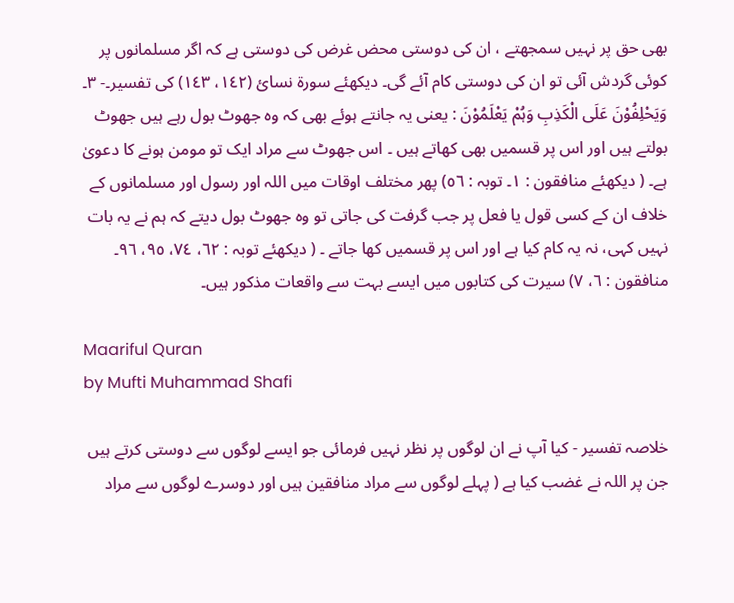بھی حق پر نہیں سمجھتے ، ان کی دوستی محض غرض کی دوستی ہے کہ اگر مسلمانوں پر کوئی گردش آئی تو ان کی دوستی کام آئے گی۔ دیکھئے سورة نسائ (١٤٢، ١٤٣) کی تفسیر۔- ٣۔ وَیَحْلِفُوْنَ عَلَی الْکَذِبِ وَہُمْ یَعْلَمُوْنَ : یعنی یہ جانتے ہوئے بھی کہ وہ جھوٹ بول رہے ہیں جھوٹ بولتے ہیں اور اس پر قسمیں بھی کھاتے ہیں ۔ اس جھوٹ سے مراد ایک تو مومن ہونے کا دعویٰ ہے۔ ( دیکھئے منافقون : ١۔ توبہ : ٥٦) پھر مختلف اوقات میں اللہ اور رسول اور مسلمانوں کے خلاف ان کے کسی قول یا فعل پر جب گرفت کی جاتی تو وہ جھوٹ بول دیتے کہ ہم نے یہ بات نہیں کہی، نہ یہ کام کیا ہے اور اس پر قسمیں کھا جاتے ۔ ( دیکھئے توبہ : ٦٢، ٧٤، ٩٥، ٩٦۔ منافقون : ٦، ٧) سیرت کی کتابوں میں ایسے بہت سے واقعات مذکور ہیں۔

Maariful Quran
by Mufti Muhammad Shafi

خلاصہ تفسیر - کیا آپ نے ان لوگوں پر نظر نہیں فرمائی جو ایسے لوگوں سے دوستی کرتے ہیں جن پر اللہ نے غضب کیا ہے ( پہلے لوگوں سے مراد منافقین ہیں اور دوسرے لوگوں سے مراد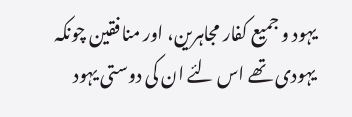یہود و جمیع کفار مجاہرین، اور منافقین چونکہ یہودی تھے اس لئے ان کی دوستی یہود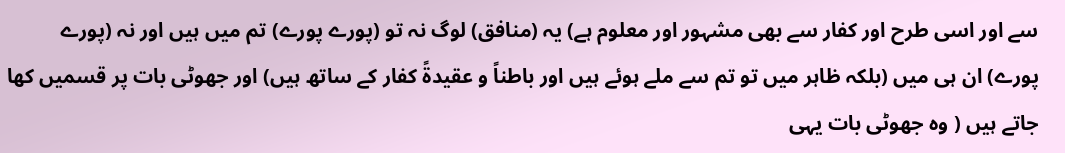سے اور اسی طرح اور کفار سے بھی مشہور اور معلوم ہے) یہ (منافق) لوگ نہ تو (پورے پورے) تم میں ہیں اور نہ (پورے پورے) ان ہی میں (بلکہ ظاہر میں تو تم سے ملے ہوئے ہیں اور باطناً و عقیدةً کفار کے ساتھ ہیں) اور جھوٹی بات پر قسمیں کھا جاتے ہیں ( وہ جھوٹی بات یہی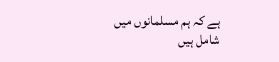ہے کہ ہم مسلمانوں میں شامل ہیں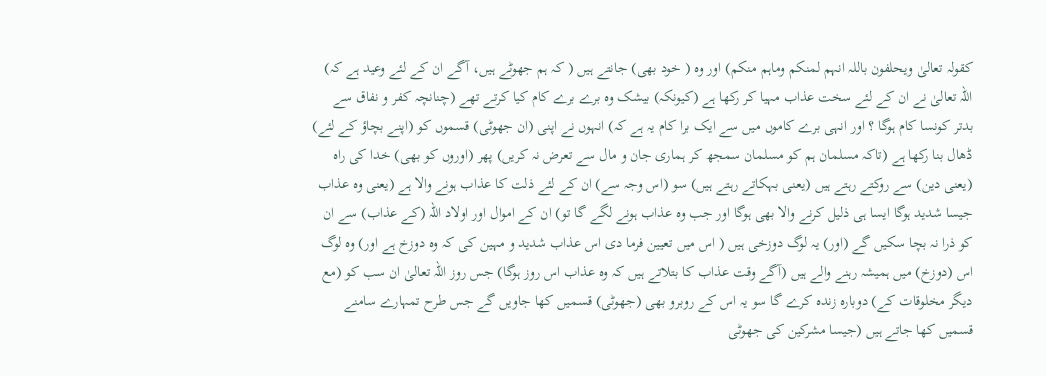کقولہ تعالیٰ ویحلفون باللہ انہم لمنکم وماہم منکم) اور وہ ( خود بھی) جانتے ہیں ( کہ ہم جھوٹے ہیں، آگے ان کے لئے وعید ہے کہ) اللہ تعالیٰ نے ان کے لئے سخت عذاب مہیا کر رکھا ہے (کیونکہ) بیشک وہ برے برے کام کیا کرتے تھے (چنانچہ کفر و نفاق سے بدتر کونسا کام ہوگا ؟ اور انہی برے کاموں میں سے ایک برا کام یہ ہے کہ) انہوں نے اپنی (ان جھوٹی) قسموں کو (اپنے بچاؤ کے لئے) ڈھال بنا رکھا ہے (تاکہ مسلمان ہم کو مسلمان سمجھ کر ہماری جان و مال سے تعرض نہ کریں) پھر (اوروں کو بھی) خدا کی راہ (یعنی دین) سے روکتے رہتے ہیں (یعنی بہکاتے رہتے ہیں) سو (اس وجہ سے) ان کے لئے ذلت کا عذاب ہونے والا ہے (یعنی وہ عذاب جیسا شدید ہوگا ایسا ہی ذلیل کرنے والا بھی ہوگا اور جب وہ عذاب ہونے لگے گا تو) ان کے اموال اور اولاد اللہ (کے عذاب) سے ان کو ذرا نہ بچا سکیں گے (اور) یہ لوگ دوزخی ہیں ( اس میں تعیین فرما دی اس عذاب شدید و مہین کی کہ وہ دوزخ ہے اور) وہ لوگ اس (دوزخ) میں ہمیشہ رہنے والے ہیں (آگے وقت عذاب کا بتلاتے ہیں کہ وہ عذاب اس روز ہوگا) جس روز اللہ تعالیٰ ان سب کو (مع دیگر مخلوقات کے) دوبارہ زندہ کرے گا سو یہ اس کے روبرو بھی (جھوٹی) قسمیں کھا جاویں گے جس طرح تمہارے سامنے قسمیں کھا جاتے ہیں (جیسا مشرکین کی جھوٹی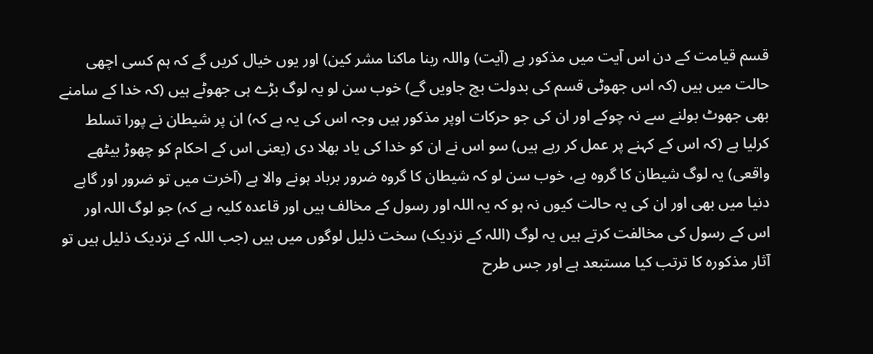قسم قیامت کے دن اس آیت میں مذکور ہے (آیت) واللہ ربنا ماکنا مشر کین) اور یوں خیال کریں گے کہ ہم کسی اچھی حالت میں ہیں (کہ اس جھوٹی قسم کی بدولت بچ جاویں گے) خوب سن لو یہ لوگ بڑے ہی جھوٹے ہیں (کہ خدا کے سامنے بھی جھوٹ بولنے سے نہ چوکے اور ان کی جو حرکات اوپر مذکور ہیں وجہ اس کی یہ ہے کہ) ان پر شیطان نے پورا تسلط کرلیا ہے (کہ اس کے کہنے پر عمل کر رہے ہیں) سو اس نے ان کو خدا کی یاد بھلا دی (یعنی اس کے احکام کو چھوڑ بیٹھے واقعی) یہ لوگ شیطان کا گروہ ہے، خوب سن لو کہ شیطان کا گروہ ضرور برباد ہونے والا ہے (آخرت میں تو ضرور اور گاہے دنیا میں بھی اور ان کی یہ حالت کیوں نہ ہو کہ یہ اللہ اور رسول کے مخالف ہیں اور قاعدہ کلیہ ہے کہ) جو لوگ اللہ اور اس کے رسول کی مخالفت کرتے ہیں یہ لوگ (اللہ کے نزدیک) سخت ذلیل لوگوں میں ہیں (جب اللہ کے نزدیک ذلیل ہیں تو آثار مذکورہ کا ترتب کیا مستبعد ہے اور جس طرح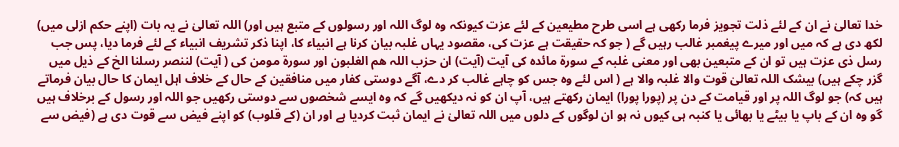خدا تعالیٰ نے ان کے لئے ذلت تجویز فرما رکھی ہے اسی طرح مطیعین کے لئے عزت کیونکہ وہ لوگ اللہ اور رسولوں کے متبع ہیں اور) اللہ تعالیٰ نے یہ بات (اپنے حکم ازلی میں) لکھ دی ہے کہ میں اور میرے پیغمبر غالب رہیں گے ( جو کہ حقیقت ہے عزت کی، مقصود یہاں غلبہ بیان کرنا ہے انبیاء کا، اپنا ذکر تشریف انبیاء کے لئے فرما دیا، پس جب رسل ذی عزت ہیں تو ان کے متبعین بھی اور معنی غلبہ کے سورة مائدہ کی آیت (آیت) ان حزب اللہ ھم الغلبون اور سورة مومن کی ( آیت) لننصر رسلنا الخ کے ذیل میں گزر چکے ہیں) بیشک اللہ تعالیٰ قوت والا غلبہ والا ہے ( اس لئے وہ جس کو چاہے غالب کر دے، آگے دوستی کفار میں منافقین کے حال کے خلاف اہل ایمان کا حال بیان فرماتے ہیں کہ) جو لوگ اللہ پر اور قیامت کے دن پر (پورا پورا) ایمان رکھتے ہیں، آپ ان کو نہ دیکھیں گے کہ وہ ایسے شخصوں سے دوستی رکھیں جو اللہ اور رسول کے برخلاف ہیں گو وہ ان کے باپ یا بیٹے یا بھائی یا کنبہ ہی کیوں نہ ہو ان لوگوں کے دلوں میں اللہ تعالیٰ نے ایمان ثبت کردیا ہے اور ان (کے قلوب) کو اپنے فیض سے قوت دی ہے (فیض سے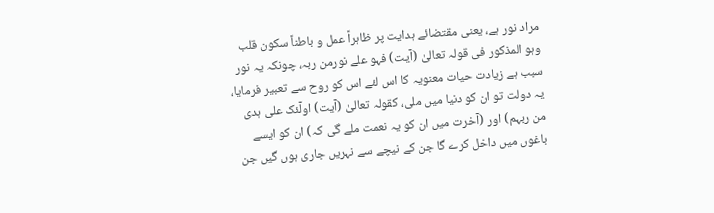مراد نور ہے، یعنی مقتضائے ہدایت پر ظاہراً عمل و باطناً سکون قلب وہو المذکور فی قولہ تعالیٰ (آیت) فہو علے نورمن ربہ، چونکہ یہ نور سبب ہے زیادت حیات معنویہ کا اس لئے اس کو روح سے تعبیر فرمایا، یہ دولت تو ان کو دنیا میں ملی، کقولہ تعالیٰ (آیت) اولٓئک علی ہدی من ربہم) اور (آخرت میں ان کو یہ نعمت ملے گی کہ) ان کو ایسے باغوں میں داخل کرے گا جن کے نیچے سے نہریں جاری ہوں گیں جن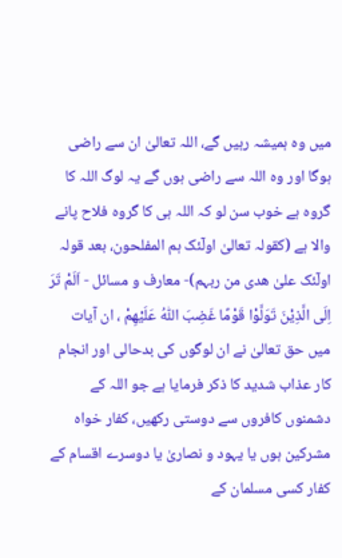میں وہ ہمیشہ رہیں گے، اللہ تعالیٰ ان سے راضی ہوگا اور وہ اللہ سے راضی ہوں گے یہ لوگ اللہ کا گروہ ہے خوب سن لو کہ اللہ ہی کا گروہ فلاح پانے والا ہے (کقولہ تعالیٰ اولٓئک ہم المفلحون، بعد قولہ اولٓئک علیٰ ھدی من ربہم)- معارف و مسائل - اَلَمْ تَرَ اِلَى الَّذِيْنَ تَوَلَّوْا قَوْمًا غَضِبَ اللّٰهُ عَلَيْهِمْ ، ان آیات میں حق تعالیٰ نے ان لوگوں کی بدحالی اور انجام کار عذاب شدید کا ذکر فرمایا ہے جو اللہ کے دشمنوں کافروں سے دوستی رکھیں، کفار خواہ مشرکین ہوں یا یہود و نصاریٰ یا دوسرے اقسام کے کفار کسی مسلمان کے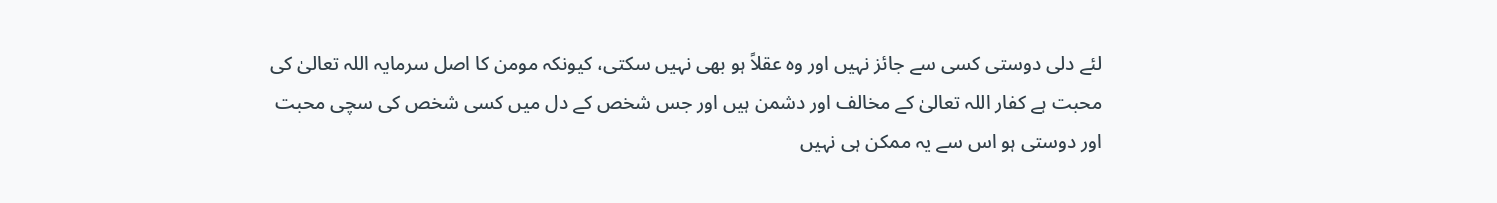لئے دلی دوستی کسی سے جائز نہیں اور وہ عقلاً ہو بھی نہیں سکتی، کیونکہ مومن کا اصل سرمایہ اللہ تعالیٰ کی محبت ہے کفار اللہ تعالیٰ کے مخالف اور دشمن ہیں اور جس شخص کے دل میں کسی شخص کی سچی محبت اور دوستی ہو اس سے یہ ممکن ہی نہیں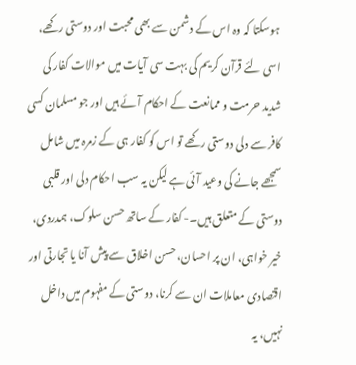ہوسکتا کہ وہ اس کے دشمن سے بھی محبت اور دوستی رکھے، اسی لئے قرآن کریم کی بہت سی آیات میں موالات کفار کی شدید حرمت و ممانعت کے احکام آئے ہیں اور جو مسلمان کسی کافر سے دلی دوستی رکھے تو اس کو کفار ہی کے زمرہ میں شامل سمجھے جانے کی وعید آئی ہے لیکن یہ سب احکام دلی اور قلبی دوستی کے متعلق ہیں۔- کفار کے ساتھ حسن سلوک، ہمدردی، خیر خواہی، ان پر احسان، حسن اخلاق سے پیش آنا یا تجارتی اور اقتصادی معاملات ان سے کرنا، دوستی کے مفہوم میں داخل نہیں، یہ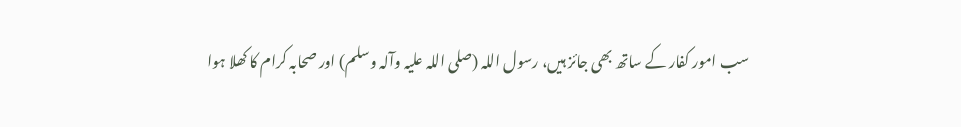سب امور کفار کے ساتھ بھی جائز ہیں، رسول اللہ (صلی اللہ علیہ وآلہ وسلم) اور صحابہ کرام کا کھلا ہوا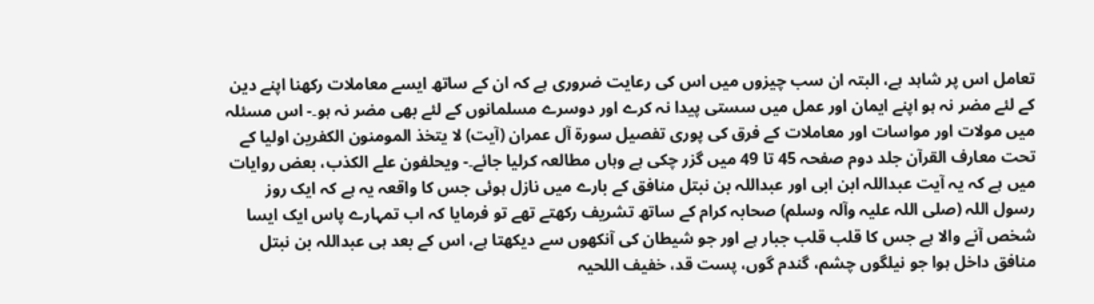تعامل اس پر شاہد ہے، البتہ ان سب چیزوں میں اس کی رعایت ضروری ہے کہ ان کے ساتھ ایسے معاملات رکھنا اپنے دین کے لئے مضر نہ ہو اپنے ایمان اور عمل میں سستی پیدا نہ کرے اور دوسرے مسلمانوں کے لئے بھی مضر نہ ہو۔- اس مسئلہ میں مولات اور مواسات اور معاملات کے فرق کی پوری تفصیل سورة آل عمران (آیت) لا یتخذ المومنون الکفرین اولیا کے تحت معارف القرآن جلد دوم صفحہ 45 تا 49 میں گزر چکی ہے وہاں مطالعہ کرلیا جائے۔- ویحلفون علے الکذب، بعض روایات میں ہے کہ یہ آیت عبداللہ ابن ابی اور عبداللہ بن نبتل منافق کے بارے میں نازل ہوئی جس کا واقعہ یہ ہے کہ ایک روز رسول اللہ (صلی اللہ علیہ وآلہ وسلم) صحابہ کرام کے ساتھ تشریف رکھتے تھے تو فرمایا کہ اب تمہارے پاس ایک ایسا شخص آنے والا ہے جس کا قلب قلب جبار ہے اور جو شیطان کی آنکھوں سے دیکھتا ہے، اس کے بعد ہی عبداللہ بن نبتل منافق داخل ہوا جو نیلگوں چشم، گندم گوں، پست قد، خفیف اللحیہ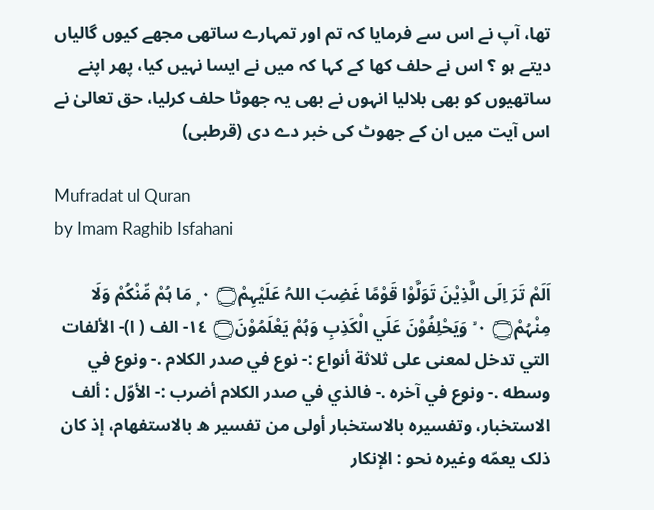تھا، آپ نے اس سے فرمایا کہ تم اور تمہارے ساتھی مجھے کیوں گالیاں دیتے ہو ؟ اس نے حلف کھا کے کہا کہ میں نے ایسا نہیں کیا، پھر اپنے ساتھیوں کو بھی بلالیا انہوں نے بھی یہ جھوٹا حلف کرلیا، حق تعالیٰ نے اس آیت میں ان کے جھوٹ کی خبر دے دی (قرطبی)

Mufradat ul Quran
by Imam Raghib Isfahani

اَلَمْ تَرَ اِلَى الَّذِيْنَ تَوَلَّوْا قَوْمًا غَضِبَ اللہُ عَلَيْہِمْ۝ ٠ ۭ مَا ہُمْ مِّنْكُمْ وَلَا مِنْہُمْ۝ ٠ ۙ وَيَحْلِفُوْنَ عَلَي الْكَذِبِ وَہُمْ يَعْلَمُوْنَ۝ ١٤- الف ( ا)- الألفات التي تدخل لمعنی علی ثلاثة أنواع :- نوع في صدر الکلام .- ونوع في وسطه .- ونوع في آخره .- فالذي في صدر الکلام أضرب :- الأوّل : ألف الاستخبار، وتفسیره بالاستخبار أولی من تفسیر ه بالاستفهام، إذ کان ذلک يعمّه وغیره نحو : الإنكار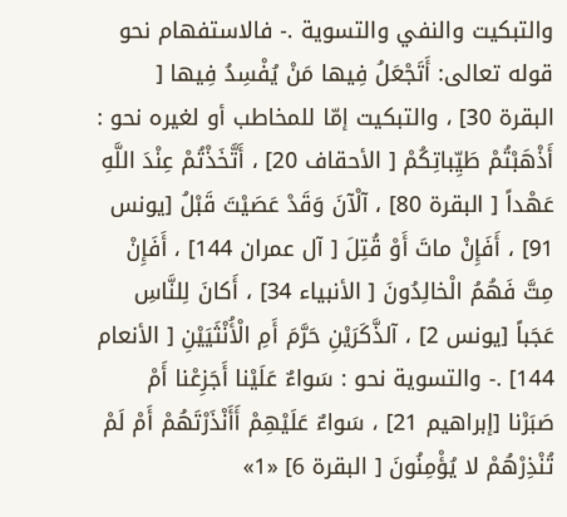والتبکيت والنفي والتسوية .- فالاستفهام نحو قوله تعالی: أَتَجْعَلُ فِيها مَنْ يُفْسِدُ فِيها [ البقرة 30] ، والتبکيت إمّا للمخاطب أو لغیره نحو : أَذْهَبْتُمْ طَيِّباتِكُمْ [ الأحقاف 20] ، أَتَّخَذْتُمْ عِنْدَ اللَّهِ عَهْداً [ البقرة 80] ، آلْآنَ وَقَدْ عَصَيْتَ قَبْلُ [يونس 91] ، أَفَإِنْ ماتَ أَوْ قُتِلَ [ آل عمران 144] ، أَفَإِنْ مِتَّ فَهُمُ الْخالِدُونَ [ الأنبیاء 34] ، أَكانَ لِلنَّاسِ عَجَباً [يونس 2] ، آلذَّكَرَيْنِ حَرَّمَ أَمِ الْأُنْثَيَيْنِ [ الأنعام 144] .- والتسوية نحو : سَواءٌ عَلَيْنا أَجَزِعْنا أَمْ صَبَرْنا [إبراهيم 21] ، سَواءٌ عَلَيْهِمْ أَأَنْذَرْتَهُمْ أَمْ لَمْ تُنْذِرْهُمْ لا يُؤْمِنُونَ [ البقرة 6] «1»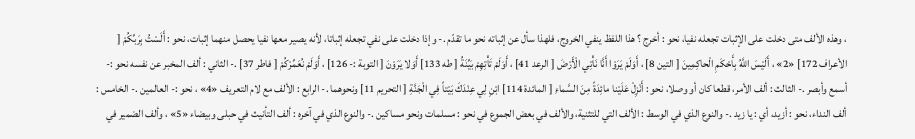، وهذه الألف متی دخلت علی الإثبات تجعله نفیا، نحو : أخرج ؟ هذا اللفظ ينفي الخروج، فلهذا سأل عن إثباته نحو ما تقدّم .- وإذا دخلت علی نفي تجعله إثباتا، لأنه يصير معها نفیا يحصل منهما إثبات، نحو : أَلَسْتُ بِرَبِّكُمْ [ الأعراف 172] «2» ، أَلَيْسَ اللَّهُ بِأَحْكَمِ الْحاكِمِينَ [ التین 8] ، أَوَلَمْ يَرَوْا أَنَّا نَأْتِي الْأَرْضَ [ الرعد 41] ، أَوَلَمْ تَأْتِهِمْ بَيِّنَةُ [ طه 133] أَوَلا يَرَوْنَ [ التوبة :- 126] ، أَوَلَمْ نُعَمِّرْكُمْ [ فاطر 37] .- الثاني : ألف المخبر عن نفسه نحو :- أسمع وأبصر .- الثالث : ألف الأمر، قطعا کان أو وصلا، نحو : أَنْزِلْ عَلَيْنا مائِدَةً مِنَ السَّماءِ [ المائدة 114] ابْنِ لِي عِنْدَكَ بَيْتاً فِي الْجَنَّةِ [ التحریم 11] ونحوهما .- الرابع : الألف مع لام التعریف «4» ، نحو :- العالمین .- الخامس : ألف النداء، نحو : أزيد، أي : يا زيد .- والنوع الذي في الوسط : الألف التي للتثنية، والألف في بعض الجموع في نحو : مسلمات ونحو مساکين .- والنوع الذي في آخره : ألف التأنيث في حبلی وبیضاء «5» ، وألف الضمیر في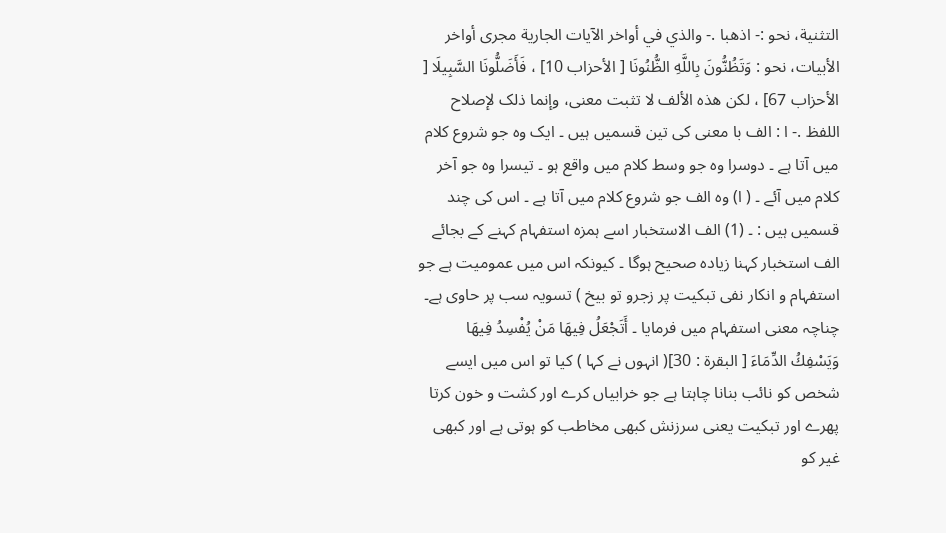التثنية، نحو :- اذهبا .- والذي في أواخر الآیات الجارية مجری أواخر الأبيات، نحو : وَتَظُنُّونَ بِاللَّهِ الظُّنُونَا [ الأحزاب 10] ، فَأَضَلُّونَا السَّبِيلَا [ الأحزاب 67] ، لکن هذه الألف لا تثبت معنی، وإنما ذلک لإصلاح اللفظ .- ا : الف با معنی کی تین قسمیں ہیں ۔ ایک وہ جو شروع کلام میں آتا ہے ۔ دوسرا وہ جو وسط کلام میں واقع ہو ۔ تیسرا وہ جو آخر کلام میں آئے ۔ ( ا) وہ الف جو شروع کلام میں آتا ہے ۔ اس کی چند قسمیں ہیں : ۔ (1) الف الاستخبار اسے ہمزہ استفہام کہنے کے بجائے الف استخبار کہنا زیادہ صحیح ہوگا ۔ کیونکہ اس میں عمومیت ہے جو استفہام و انکار نفی تبکیت پر زجرو تو بیخ ) تسویہ سب پر حاوی ہے۔ چناچہ معنی استفہام میں فرمایا ۔ أَتَجْعَلُ فِيهَا مَنْ يُفْسِدُ فِيهَا وَيَسْفِكُ الدِّمَاءَ [ البقرة : 30]( انہوں نے کہا ) کیا تو اس میں ایسے شخص کو نائب بنانا چاہتا ہے جو خرابیاں کرے اور کشت و خون کرتا پھرے اور تبکیت یعنی سرزنش کبھی مخاطب کو ہوتی ہے اور کبھی غیر کو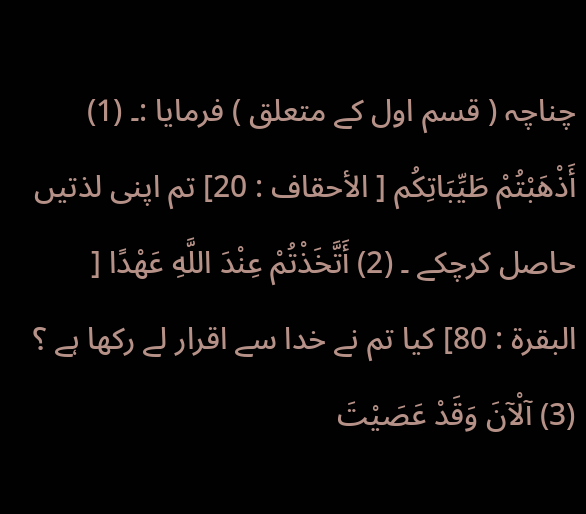چناچہ ( قسم اول کے متعلق ) فرمایا :۔ (1) أَذْهَبْتُمْ طَيِّبَاتِكُم [ الأحقاف : 20] تم اپنی لذتیں حاصل کرچکے ۔ (2) أَتَّخَذْتُمْ عِنْدَ اللَّهِ عَهْدًا [ البقرة : 80] کیا تم نے خدا سے اقرار لے رکھا ہے ؟ (3) آلْآنَ وَقَدْ عَصَيْتَ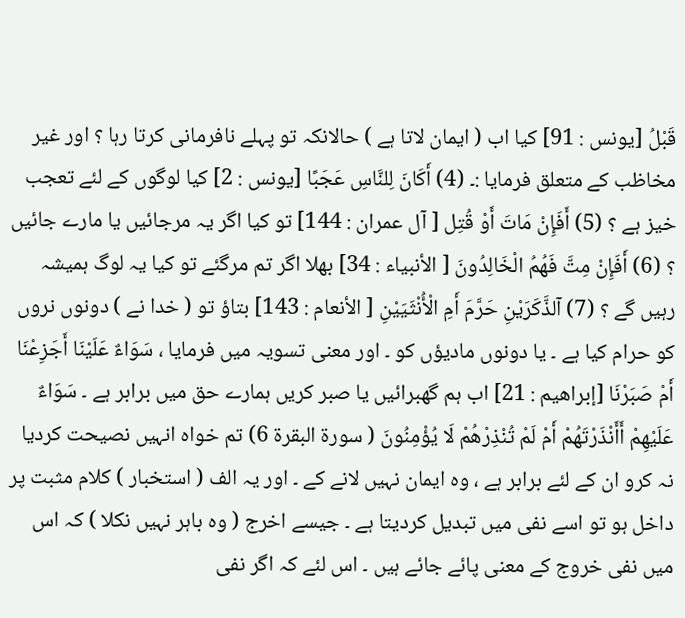قَبْلُ [يونس : 91] کیا اب ( ایمان لاتا ہے ) حالانکہ تو پہلے نافرمانی کرتا رہا ؟ اور غیر مخاظب کے متعلق فرمایا :۔ (4) أَكَانَ لِلنَّاسِ عَجَبًا [يونس : 2] کیا لوگوں کے لئے تعجب خیز ہے ؟ (5) أَفَإِنْ مَاتَ أَوْ قُتِل [ آل عمران : 144] تو کیا اگر یہ مرجائیں یا مارے جائیں ؟ (6) أَفَإِنْ مِتَّ فَهُمُ الْخَالِدُونَ [ الأنبیاء : 34] بھلا اگر تم مرگئے تو کیا یہ لوگ ہمیشہ رہیں گے ؟ (7) آلذَّكَرَيْنِ حَرَّمَ أَمِ الْأُنْثَيَيْنِ [ الأنعام : 143] بتاؤ تو ( خدا نے ) دونوں نروں کو حرام کیا ہے ۔ یا دونوں ماديؤں کو ۔ اور معنی تسویہ میں فرمایا ، سَوَاءٌ عَلَيْنَا أَجَزِعْنَا أَمْ صَبَرْنَا [إبراهيم : 21] اب ہم گهبرائیں یا صبر کریں ہمارے حق میں برابر ہے ۔ سَوَاءٌ عَلَيْهِمْ أَأَنْذَرْتَهُمْ أَمْ لَمْ تُنْذِرْهُمْ لَا يُؤْمِنُونَ ( سورة البقرة 6) تم خواہ انہیں نصیحت کردیا نہ کرو ان کے لئے برابر ہے ، وہ ایمان نہیں لانے کے ۔ اور یہ الف ( استخبار ) کلام مثبت پر داخل ہو تو اسے نفی میں تبدیل کردیتا ہے ۔ جیسے اخرج ( وہ باہر نہیں نکلا ) کہ اس میں نفی خروج کے معنی پائے جائے ہیں ۔ اس لئے کہ اگر نفی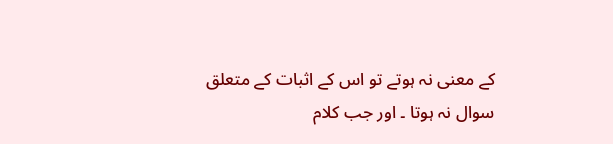کے معنی نہ ہوتے تو اس کے اثبات کے متعلق سوال نہ ہوتا ۔ اور جب کلام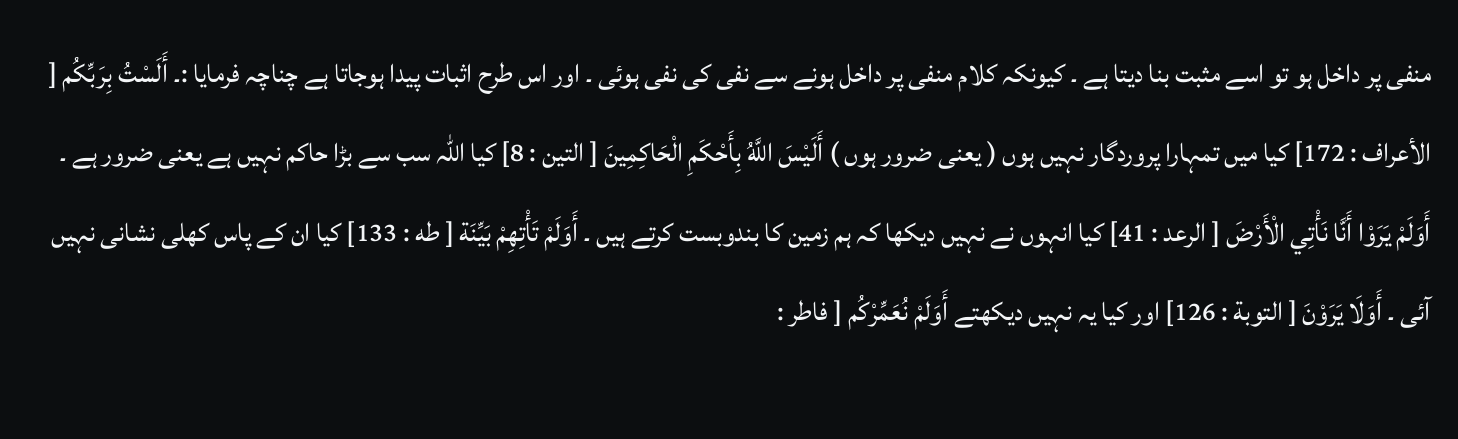منفی پر داخل ہو تو اسے مثبت بنا دیتا ہے ۔ کیونکہ کلام منفی پر داخل ہونے سے نفی کی نفی ہوئی ۔ اور اس طرح اثبات پیدا ہوجاتا ہے چناچہ فرمایا :۔ أَلَسْتُ بِرَبِّكُم [ الأعراف : 172] کیا میں تمہارا پروردگار نہیں ہوں ( یعنی ضرور ہوں ) أَلَيْسَ اللَّهُ بِأَحْكَمِ الْحَاكِمِينَ [ التین : 8] کیا اللہ سب سے بڑا حاکم نہیں ہے یعنی ضرور ہے ۔ أَوَلَمْ يَرَوْا أَنَّا نَأْتِي الْأَرْضَ [ الرعد : 41] کیا انہوں نے نہیں دیکھا کہ ہم زمین کا بندوبست کرتے ہیں ۔ أَوَلَمْ تَأْتِهِمْ بَيِّنَة [ طه : 133] کیا ان کے پاس کھلی نشانی نہیں آئی ۔ أَوَلَا يَرَوْنَ [ التوبة : 126] اور کیا یہ نہیں دیکھتے أَوَلَمْ نُعَمِّرْكُم [ فاطر :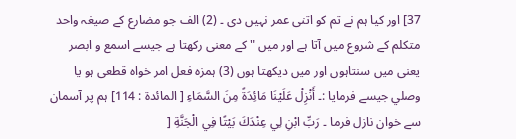37] اور کیا ہم نے تم کو اتنی عمر نہیں دی ۔ (2) الف جو مضارع کے صیغہ واحد متکلم کے شروع میں آتا ہے اور میں " کے معنی رکھتا ہے جیسے اسمع و ابصر یعنی میں سنتاہوں اور میں دیکھتا ہوں (3) ہمزہ فعل امر خواہ قطعی ہو یا وصلي جیسے فرمایا :۔ أَنْزِلْ عَلَيْنَا مَائِدَةً مِنَ السَّمَاءِ [ المائدة : 114] ہم پر آسمان سے خوان نازل فرما ۔ رَبِّ ابْنِ لِي عِنْدَكَ بَيْتًا فِي الْجَنَّةِ [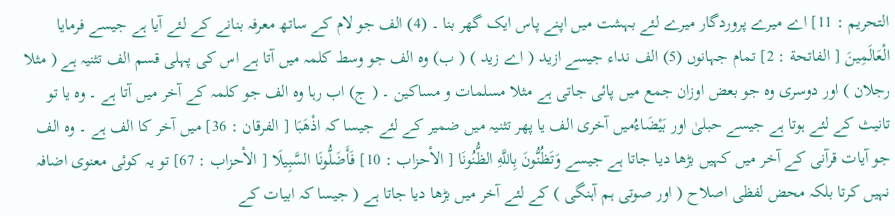التحریم : 11] اے میرے پروردگار میرے لئے بہشت میں اپنے پاس ایک گھر بنا ۔ (4) الف جو لام کے ساتھ معرفہ بنانے کے لئے آیا ہے جیسے فرمایا الْعَالَمِينَ [ الفاتحة : 2] تمام جہانوں (5) الف نداء جیسے ازید ( اے زید ) ( ب) وہ الف جو وسط کلمہ میں آتا ہے اس کی پہلی قسم الف تثنیہ ہے ( مثلا رجلان ) اور دوسری وہ جو بعض اوزان جمع میں پائی جاتی ہے مثلا مسلمات و مساکین ۔ ( ج) اب رہا وہ الف جو کلمہ کے آخر میں آتا ہے ۔ وہ یا تو تانیث کے لئے ہوتا ہے جیسے حبلیٰ اور بَيْضَاءُمیں آخری الف یا پھر تثنیہ میں ضمیر کے لئے جیسا کہ اذْهَبَا [ الفرقان : 36] میں آخر کا الف ہے ۔ وہ الف جو آیات قرآنی کے آخر میں کہیں بڑھا دیا جاتا ہے جیسے وَتَظُنُّونَ بِاللَّهِ الظُّنُونَا [ الأحزاب : 10] فَأَضَلُّونَا السَّبِيلَا [ الأحزاب : 67] تو یہ کوئی معنوی اضافہ نہیں کرتا بلکہ محض لفظی اصلاح ( اور صوتی ہم آہنگی ) کے لئے آخر میں بڑھا دیا جاتا ہے ( جیسا کہ ابیات کے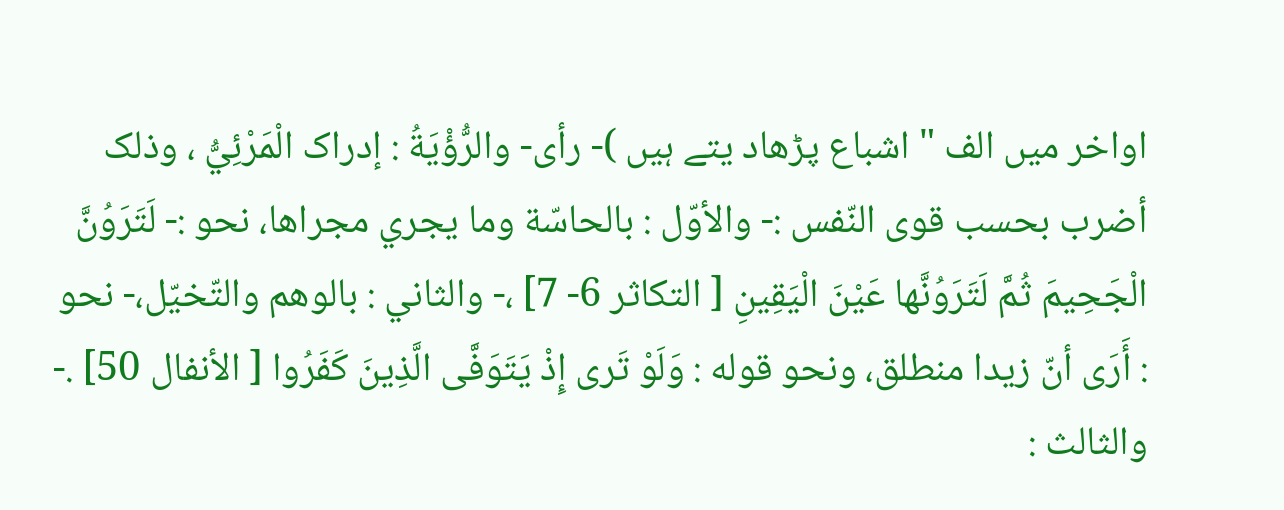اواخر میں الف " اشباع پڑھاد یتے ہیں )- رأى- والرُّؤْيَةُ : إدراک الْمَرْئِيُّ ، وذلک أضرب بحسب قوی النّفس :- والأوّل : بالحاسّة وما يجري مجراها، نحو :- لَتَرَوُنَّ الْجَحِيمَ ثُمَّ لَتَرَوُنَّها عَيْنَ الْيَقِينِ [ التکاثر 6- 7] ،- والثاني : بالوهم والتّخيّل،- نحو : أَرَى أنّ زيدا منطلق، ونحو قوله : وَلَوْ تَرى إِذْ يَتَوَفَّى الَّذِينَ كَفَرُوا [ الأنفال 50] .- والثالث :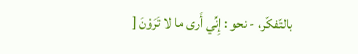بالتّفكّر، - نحو : إِنِّي أَرى ما لا تَرَوْنَ [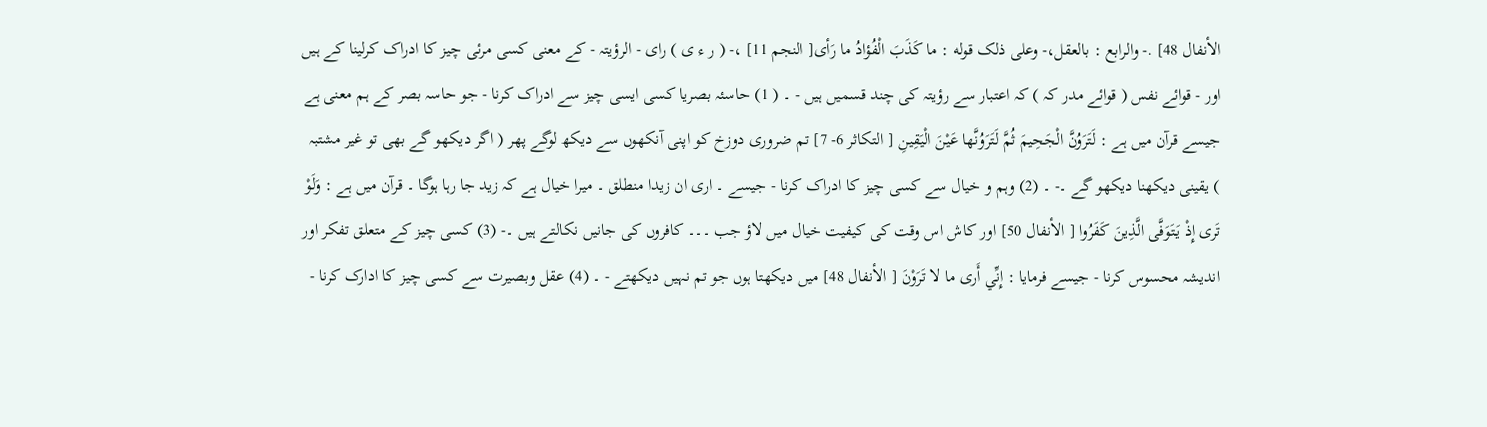الأنفال 48] .- والرابع : بالعقل،- وعلی ذلک قوله : ما كَذَبَ الْفُؤادُ ما رَأى[ النجم 11] ،- ( ر ء ی ) رای - الرؤیتہ - کے معنی کسی مرئی چیز کا ادراک کرلینا کے ہیں اور - قوائے نفس ( قوائے مدر کہ ) کہ اعتبار سے رؤیتہ کی چند قسمیں ہیں - ۔ ( 1) حاسئہ بصریا کسی ایسی چیز سے ادراک کرنا - جو حاسہ بصر کے ہم معنی ہے جیسے قرآن میں ہے : لَتَرَوُنَّ الْجَحِيمَ ثُمَّ لَتَرَوُنَّها عَيْنَ الْيَقِينِ [ التکاثر 6- 7] تم ضروری دوزخ کو اپنی آنکھوں سے دیکھ لوگے پھر ( اگر دیکھو گے بھی تو غیر مشتبہ ) یقینی دیکھنا دیکھو گے ۔- ۔ (2) وہم و خیال سے کسی چیز کا ادراک کرنا - جیسے ۔ اری ان زیدا منطلق ۔ میرا خیال ہے کہ زید جا رہا ہوگا ۔ قرآن میں ہے : وَلَوْ تَرى إِذْ يَتَوَفَّى الَّذِينَ كَفَرُوا [ الأنفال 50] اور کاش اس وقت کی کیفیت خیال میں لاؤ جب ۔۔۔ کافروں کی جانیں نکالتے ہیں ۔- (3) کسی چیز کے متعلق تفکر اور اندیشہ محسوس کرنا - جیسے فرمایا : إِنِّي أَرى ما لا تَرَوْنَ [ الأنفال 48] میں دیکھتا ہوں جو تم نہیں دیکھتے - ۔ (4) عقل وبصیرت سے کسی چیز کا ادارک کرنا -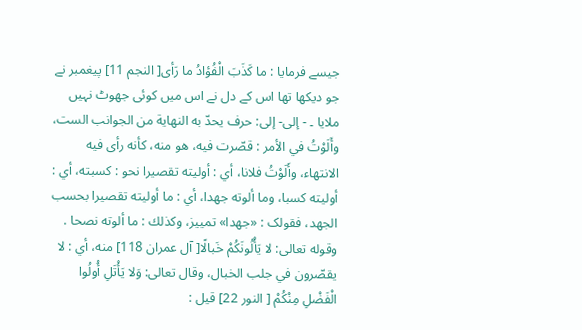جیسے فرمایا : ما كَذَبَ الْفُؤادُ ما رَأى[ النجم 11] پیغمبر نے جو دیکھا تھا اس کے دل نے اس میں کوئی جھوٹ نہیں ملایا ۔ - إلى- إلى: حرف يحدّ به النهاية من الجوانب الست، وأَلَوْتُ في الأمر : قصّرت فيه، هو منه، كأنه رأى فيه الانتهاء، وأَلَوْتُ فلانا، أي : أولیته تقصیرا نحو : کسبته، أي : أولیته کسبا، وما ألوته جهدا، أي : ما أولیته تقصیرا بحسب الجهد، فقولک : «جهدا» تمييز، وکذلك : ما ألوته نصحا . وقوله تعالی: لا يَأْلُونَكُمْ خَبالًا[ آل عمران 118] منه، أي : لا يقصّرون في جلب الخبال، وقال تعالی: وَلا يَأْتَلِ أُولُوا الْفَضْلِ مِنْكُمْ [ النور 22] قيل :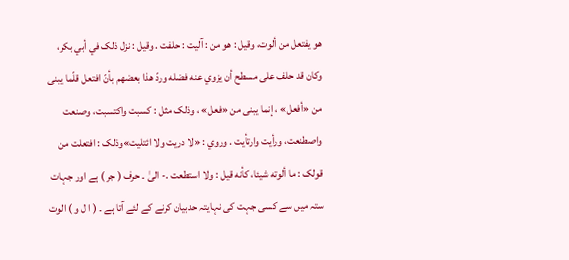هو يفتعل من ألوت، وقیل : هو من : آلیت : حلفت . وقیل : نزل ذلک في أبي بكر، وکان قد حلف علی مسطح أن يزوي عنه فضله وردّ هذا بعضهم بأنّ افتعل قلّما يبنی من «أفعل» ، إنما يبنی من «فعل» ، وذلک مثل : کسبت واکتسبت، وصنعت واصطنعت، ورأيت وارتأيت . وروي : «لا دریت ولا ائتلیت»وذلک : افتعلت من قولک : ما ألوته شيئا، كأنه قيل : ولا استطعت .- الیٰ ۔ حرف ( جر ) ہے اور جہات ستہ میں سے کسی جہت کی نہایتہ حدبیان کرنے کے لئے آتا ہے ۔ ( ا ل و ) الوت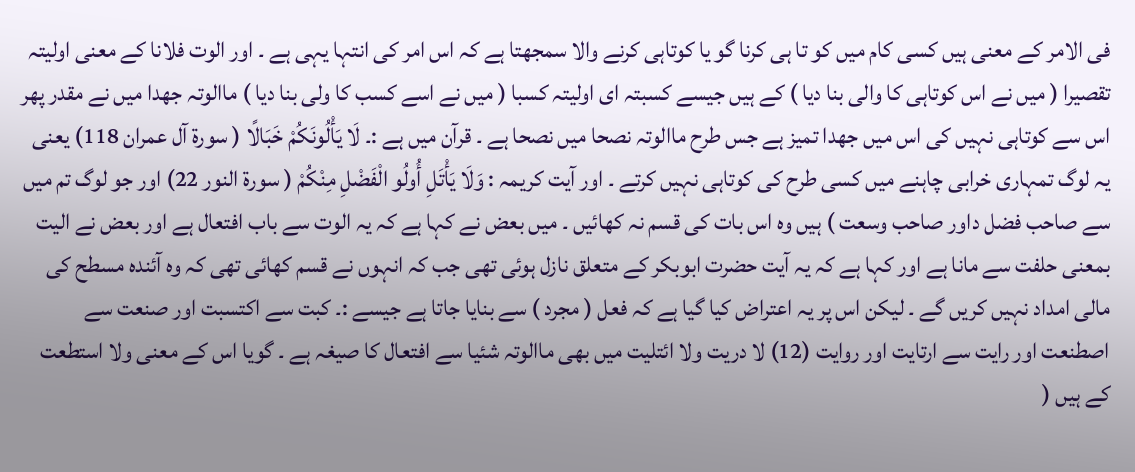فی الامر کے معنی ہیں کسی کام میں کو تا ہی کرنا گو یا کوتاہی کرنے والا سمجھتا ہے کہ اس امر کی انتہا یہی ہے ۔ اور الوت فلانا کے معنی اولیتہ تقصیرا ( میں نے اس کوتاہی کا والی بنا دیا ) کے ہیں جیسے کسبتہ ای اولیتہ کسبا ( میں نے اسے کسب کا ولی بنا دیا ) ماالوتہ جھدا میں نے مقدر پھر اس سے کوتاہی نہیں کی اس میں جھدا تمیز ہے جس طرح ماالوتہ نصحا میں نصحا ہے ۔ قرآن میں ہے :۔ لَا يَأْلُونَكُمْ خَبَالًا ( سورة آل عمران 118) یعنی یہ لوگ تمہاری خرابی چاہنے میں کسی طرح کی کوتاہی نہیں کرتے ۔ اور آیت کریمہ : وَلَا يَأْتَلِ أُولُو الْفَضْلِ مِنْكُمْ ( سورة النور 22) اور جو لوگ تم میں سے صاحب فضل داور صاحب وسعت ) ہیں وہ اس بات کی قسم نہ کھائیں ۔ میں بعض نے کہا ہے کہ یہ الوت سے باب افتعال ہے اور بعض نے الیت بمعنی حلفت سے مانا ہے اور کہا ہے کہ یہ آیت حضرت ابوبکر کے متعلق نازل ہوئی تھی جب کہ انہوں نے قسم کھائی تھی کہ وہ آئندہ مسطح کی مالی امداد نہیں کریں گے ۔ لیکن اس پر یہ اعتراض کیا گیا ہے کہ فعل ( مجرد ) سے بنایا جاتا ہے جیسے :۔ کبت سے اکتسبت اور صنعت سے اصطنعت اور رایت سے ارتایت اور روایت (12) لا دریت ولا ائتلیت میں بھی ماالوتہ شئیا سے افتعال کا صیغہ ہے ۔ گویا اس کے معنی ولا استطعت کے ہیں (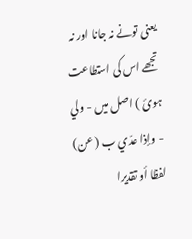یعنی تونے نہ جانا اور نہ تجھے اس کی استطاعت ہوئ ) اصل میں - ولي - وإذا عدّي ب ( عن) لفظا أو تقدیرا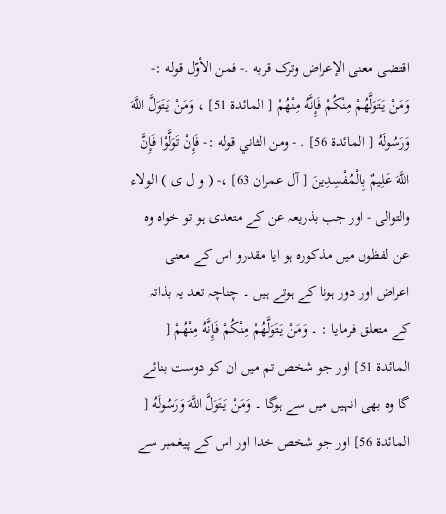اقتضی معنی الإعراض وترک قربه .- فمن الأوّل قوله :- وَمَنْ يَتَوَلَّهُمْ مِنْكُمْ فَإِنَّهُ مِنْهُمْ [ المائدة 51] ، وَمَنْ يَتَوَلَّ اللَّهَ وَرَسُولَهُ [ المائدة 56] . - ومن الثاني قوله :- فَإِنْ تَوَلَّوْا فَإِنَّ اللَّهَ عَلِيمٌ بِالْمُفْسِدِينَ [ آل عمران 63] ،- ( و ل ی ) الولاء والتوالی - اور جب بذریعہ عن کے متعدی ہو تو خواہ وہ عن لفظوں میں مذکورہ ہو ایا مقدرو اس کے معنی اعراض اور دور ہونا کے ہوتے ہیں ۔ چناچہ تعد یہ بذاتہ کے متعلق فرمایا : ۔ وَمَنْ يَتَوَلَّهُمْ مِنْكُمْ فَإِنَّهُ مِنْهُمْ [ المائدة 51] اور جو شخص تم میں ان کو دوست بنائے گا وہ بھی انہیں میں سے ہوگا ۔ وَمَنْ يَتَوَلَّ اللَّهَ وَرَسُولَهُ [ المائدة 56] اور جو شخص خدا اور اس کے پیغمبر سے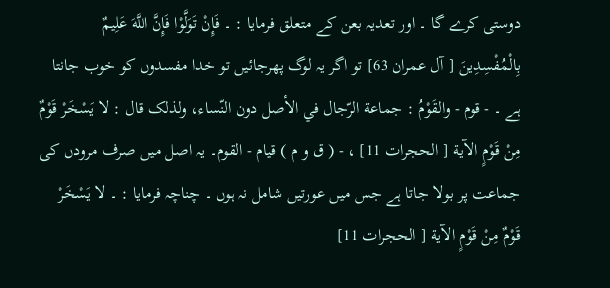دوستی کرے گا ۔ اور تعدیہ بعن کے متعلق فرمایا : ۔ فَإِنْ تَوَلَّوْا فَإِنَّ اللَّهَ عَلِيمٌ بِالْمُفْسِدِينَ [ آل عمران 63] تو اگر یہ لوگ پھرجائیں تو خدا مفسدوں کو خوب جانتا ہے ۔ - قوم - والقَوْمُ : جماعة الرّجال في الأصل دون النّساء، ولذلک قال : لا يَسْخَرْ قَوْمٌ مِنْ قَوْمٍ الآية [ الحجرات 11] ، - ( ق و م ) قيام - القوم۔ یہ اصل میں صرف مرودں کی جماعت پر بولا جاتا ہے جس میں عورتیں شامل نہ ہوں ۔ چناچہ فرمایا : ۔ لا يَسْخَرْ قَوْمٌ مِنْ قَوْمٍ الآية [ الحجرات 11]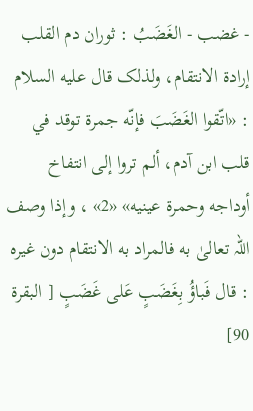- غضب - الغَضَبُ : ثوران دم القلب إرادة الانتقام، ولذلک قال عليه السلام : «اتّقوا الغَضَبَ فإنّه جمرة توقد في قلب ابن آدم، ألم تروا إلى انتفاخ أوداجه وحمرة عينيه» «2» ، وإذا وصف اللہ تعالیٰ به فالمراد به الانتقام دون غيره : قال فَباؤُ بِغَضَبٍ عَلى غَضَبٍ [ البقرة 90]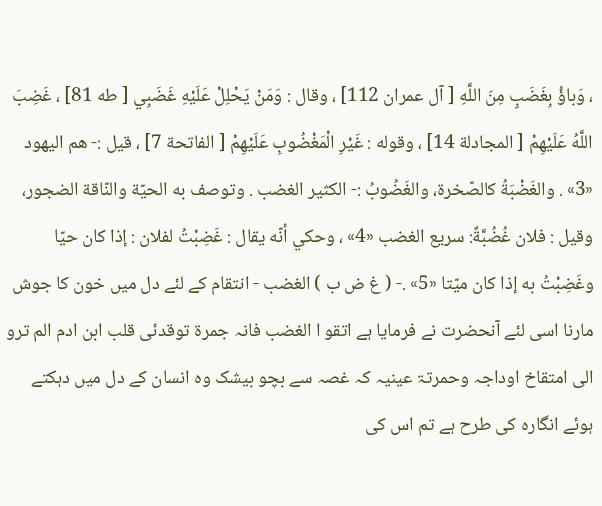، وَباؤُ بِغَضَبٍ مِنَ اللَّهِ [ آل عمران 112] ، وقال : وَمَنْ يَحْلِلْ عَلَيْهِ غَضَبِي [ طه 81] ، غَضِبَ اللَّهُ عَلَيْهِمْ [ المجادلة 14] ، وقوله : غَيْرِ الْمَغْضُوبِ عَلَيْهِمْ [ الفاتحة 7] ، قيل :- هم اليهود «3» . والغَضْبَةُ کالصّخرة، والغَضُوبُ :- الكثير الغضب . وتوصف به الحيّة والنّاقة الضجور، وقیل : فلان غُضُبَّةٌ: سریع الغضب «4» ، وحكي أنّه يقال : غَضِبْتُ لفلان : إذا کان حيّا وغَضِبْتُ به إذا کان ميّتا «5» .- ( غ ض ب ) الغضب - انتقام کے لئے دل میں خون کا جوش مارنا اسی لئے آنحضرت نے فرمایا ہے اتقو ا الغضب فانہ جمرۃ توقدئی قلب ابن ادم الم ترو الی امتقاخ اوداجہ وحمرتۃ عینیہ کہ غصہ سے بچو بیشک وہ انسان کے دل میں دہکتے ہوئے انگارہ کی طرح ہے تم اس کی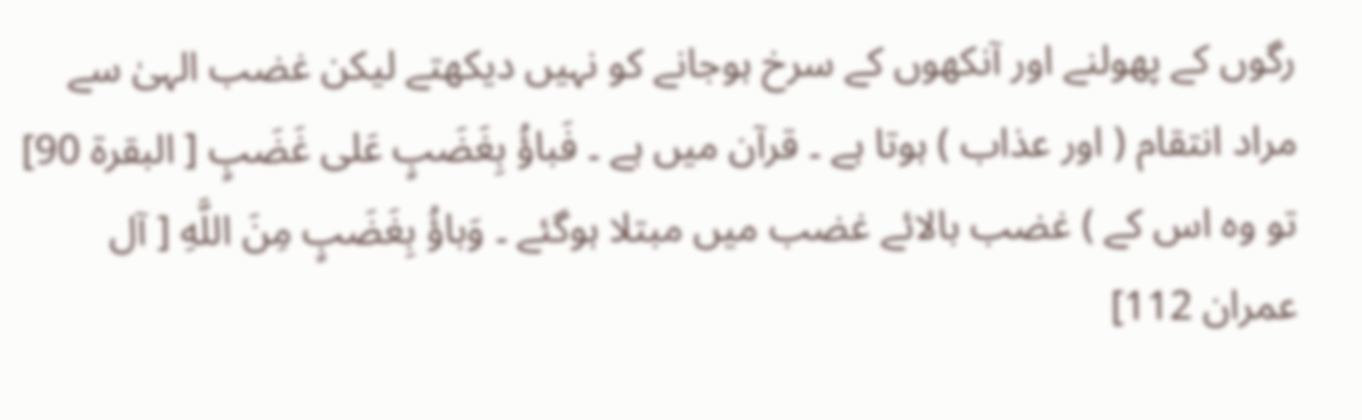رگوں کے پھولنے اور آنکھوں کے سرخ ہوجانے کو نہیں دیکھتے لیکن غضب الہیٰ سے مراد انتقام ( اور عذاب ) ہوتا ہے ۔ قرآن میں ہے ۔ فَباؤُ بِغَضَبٍ عَلى غَضَبٍ [ البقرة 90] تو وہ اس کے ) غضب بالائے غضب میں مبتلا ہوگئے ۔ وَباؤُ بِغَضَبٍ مِنَ اللَّهِ [ آل عمران 112]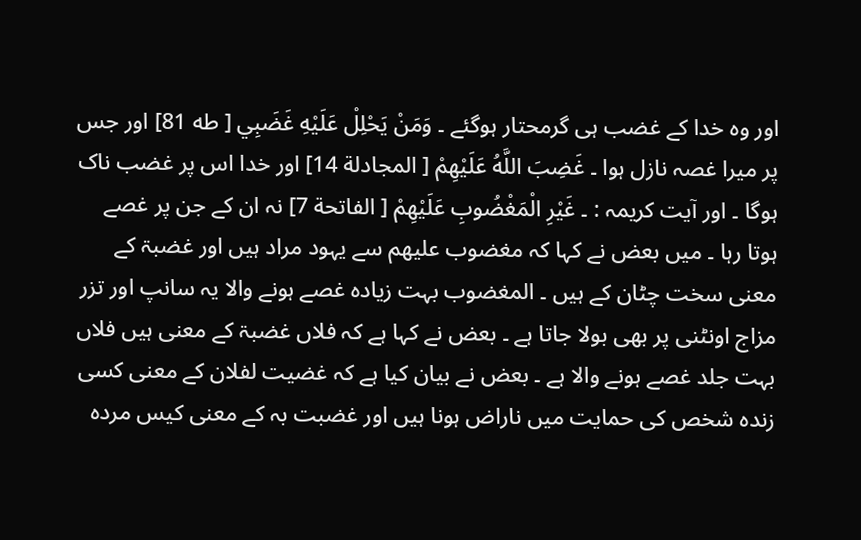اور وہ خدا کے غضب ہی گرمحتار ہوگئے ۔ وَمَنْ يَحْلِلْ عَلَيْهِ غَضَبِي [ طه 81] اور جس پر میرا غصہ نازل ہوا ۔ غَضِبَ اللَّهُ عَلَيْهِمْ [ المجادلة 14] اور خدا اس پر غضب ناک ہوگا ۔ اور آیت کریمہ : ۔ غَيْرِ الْمَغْضُوبِ عَلَيْهِمْ [ الفاتحة 7] نہ ان کے جن پر غصے ہوتا رہا ۔ میں بعض نے کہا کہ مغضوب علیھم سے یہود مراد ہیں اور غضبۃ کے معنی سخت چٹان کے ہیں ۔ المغضوب بہت زیادہ غصے ہونے والا یہ سانپ اور تزر مزاج اونٹنی پر بھی بولا جاتا ہے ۔ بعض نے کہا ہے کہ فلاں غضبۃ کے معنی ہیں فلاں بہت جلد غصے ہونے والا ہے ۔ بعض نے بیان کیا ہے کہ غضیت لفلان کے معنی کسی زندہ شخص کی حمایت میں ناراض ہونا ہیں اور غضبت بہ کے معنی کیس مردہ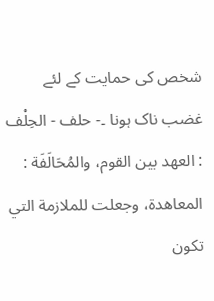شخص کی حمایت کے لئے غضب ناک ہونا ۔- حلف - الحِلْف : العهد بين القوم، والمُحَالَفَة : المعاهدة، وجعلت للملازمة التي تکون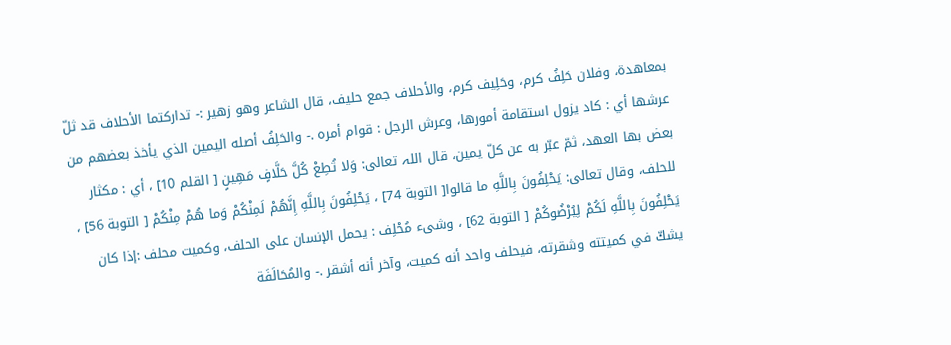بمعاهدة، وفلان حَلِفُ کرم، وحَلِيف کرم، والأحلاف جمع حلیف، قال الشاعر وهو زهير :- تدارکتما الأحلاف قد ثلّ عرشها أي : كاد يزول استقامة أمورها، وعرش الرجل : قوام أمره .- والحَلِفُ أصله الیمین الذي يأخذ بعضهم من بعض بها العهد، ثمّ عبّر به عن کلّ يمين، قال اللہ تعالی: وَلا تُطِعْ كُلَّ حَلَّافٍ مَهِينٍ [ القلم 10] ، أي : مکثار للحلف، وقال تعالی: يَحْلِفُونَ بِاللَّهِ ما قالوا[ التوبة 74] ، يَحْلِفُونَ بِاللَّهِ إِنَّهُمْ لَمِنْكُمْ وَما هُمْ مِنْكُمْ [ التوبة 56] ، يَحْلِفُونَ بِاللَّهِ لَكُمْ لِيُرْضُوكُمْ [ التوبة 62] ، وشیء مُحْلِف : يحمل الإنسان علی الحلف، وكميت محلف :إذا کان يشكّ في كميتته وشقرته، فيحلف واحد أنه كميت، وآخر أنه أشقر .- والمُحَالَفَة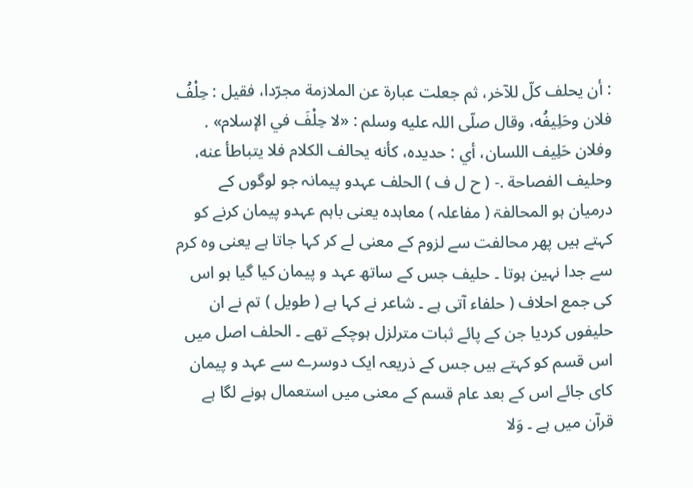: أن يحلف کلّ للآخر، ثم جعلت عبارة عن الملازمة مجرّدا، فقیل : حِلْفُ فلان وحَلِيفُه، وقال صلّى اللہ عليه وسلم : «لا حِلْفَ في الإسلام» . وفلان حَلِيف اللسان، أي : حدیده، كأنه يحالف الکلام فلا يتباطأ عنه، وحلیف الفصاحة .- ( ح ل ف ) الحلف عہدو پیمانہ جو لوگوں کے درمیان ہو المحالفۃ ( مفاعلہ ) معاہدہ یعنی باہم عہدو پیمان کرنے کو کہتے ہیں پھر محالفت سے لزوم کے معنی لے کر کہا جاتا ہے یعنی وہ کرم سے جدا نہین ہوتا ۔ حلیف جس کے ساتھ عہد و پیمان کیا گیا ہو اس کی جمع احلاف ( حلفاء آتی ہے ۔ شاعر نے کہا ہے ( طویل ) تم نے ان حلیفوں کردیا جن کے پائے ثبات مترلزل ہوچکے تھے ۔ الحلف اصل میں اس قسم کو کہتے ہیں جس کے ذریعہ ایک دوسرے سے عہد و پیمان کای جائے اس کے بعد عام قسم کے معنی میں استعمال ہونے لگا ہے قرآن میں ہے ۔ وَلا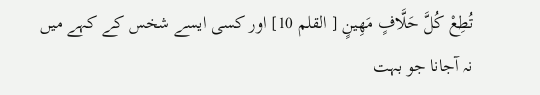تُطِعْ كُلَّ حَلَّافٍ مَهِينٍ [ القلم 10] اور کسی ایسے شخس کے کہے میں نہ آجانا جو بہت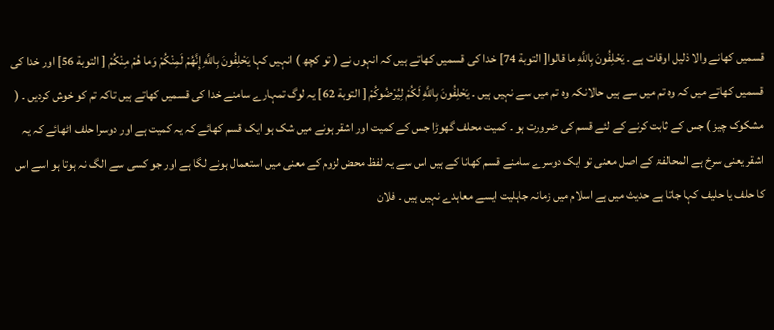قسمیں کھانے والا ذلیل اوقات ہے ۔ يَحْلِفُونَ بِاللَّهِ ما قالوا[ التوبة 74] خدا کی قسمیں کھاتے ہیں کہ انہوں نے ( تو کچھ ) انہیں کہا يَحْلِفُونَ بِاللَّهِ إِنَّهُمْ لَمِنْكُمْ وَما هُمْ مِنْكُمْ [ التوبة 56] اور خدا کی قسمیں کھاتے میں کہ وہ تم میں سے ہیں حالانکہ وہ تم میں سے نہیں ہیں ۔ يَحْلِفُونَ بِاللَّهِ لَكُمْ لِيُرْضُوكُمْ [ التوبة 62] یہ لوگ تمہارے سامنے خدا کی قسمیں کھاتے ہیں تاکہ تم کو خوش کردیں ۔ ( مشکوک چیز ) جس کے ثابت کرنے کے لئے قسم کی ضرورت ہو ۔ کمیت محلف گھوڑا جس کے کمیت اور اشقر ہونے میں شک ہو ایک قسم کھائے کہ یہ کمیت ہے اور دوسرا حلف اٹھائے کہ یہ اشقر یعنی سرخ ہے المحالفۃ کے اصل معنی تو ایک دوسرے سامنے قسم کھانا کے ہیں اس سے یہ لفظ محض لزوم کے معنی میں استعمال ہونے لگا ہے اور جو کسی سے الگ نہ ہوتا ہو اسے اس کا حلف یا حلیف کہا جاتا ہے حدیث میں ہے اسلام میں زمانہ جاہلیت ایسے معاہدے نہیں ہیں ۔ فلان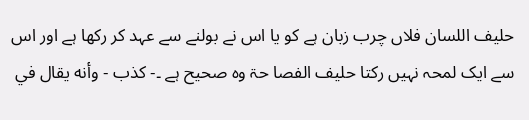حلیف اللسان فلاں چرب زبان ہے کو یا اس نے بولنے سے عہد کر رکھا ہے اور اس سے ایک لمحہ نہیں رکتا حلیف الفصا حۃ وہ صحیح ہے ۔- كذب - وأنه يقال في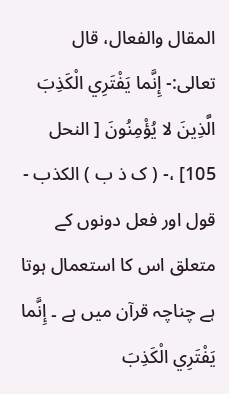المقال والفعال، قال تعالی:- إِنَّما يَفْتَرِي الْكَذِبَ الَّذِينَ لا يُؤْمِنُونَ [ النحل 105] ،- ( ک ذ ب ) الکذب - قول اور فعل دونوں کے متعلق اس کا استعمال ہوتا ہے چناچہ قرآن میں ہے ۔ إِنَّما يَفْتَرِي الْكَذِبَ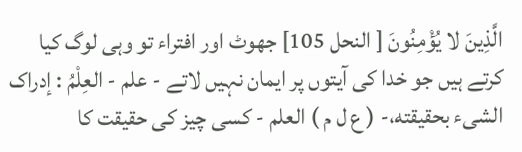الَّذِينَ لا يُؤْمِنُونَ [ النحل 105] جھوٹ اور افتراء تو وہی لوگ کیا کرتے ہیں جو خدا کی آیتوں پر ایمان نہیں لاتے - علم - العِلْمُ : إدراک الشیء بحقیقته،- ( ع ل م ) العلم - کسی چیز کی حقیقت کا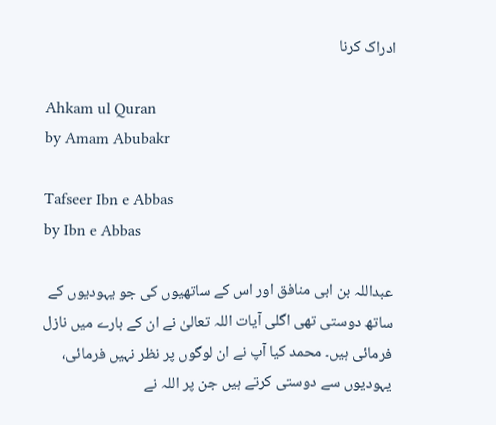ادراک کرنا

Ahkam ul Quran
by Amam Abubakr

Tafseer Ibn e Abbas
by Ibn e Abbas

عبداللہ بن ابی منافق اور اس کے ساتھیوں کی جو یہودیوں کے ساتھ دوستی تھی اگلی آیات اللہ تعالیٰ نے ان کے بارے میں نازل فرمائی ہیں۔ محمد کیا آپ نے ان لوگوں پر نظر نہیں فرمائی، یہودیوں سے دوستی کرتے ہیں جن پر اللہ نے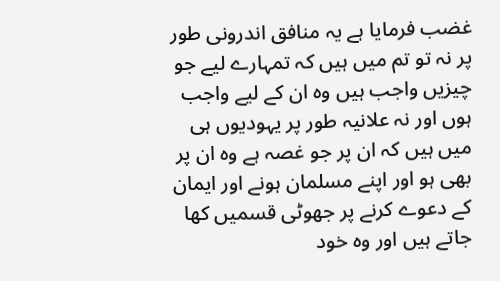غضب فرمایا ہے یہ منافق اندرونی طور پر نہ تو تم میں ہیں کہ تمہارے لیے جو چیزیں واجب ہیں وہ ان کے لیے واجب ہوں اور نہ علانیہ طور پر یہودیوں ہی میں ہیں کہ ان پر جو غصہ ہے وہ ان پر بھی ہو اور اپنے مسلمان ہونے اور ایمان کے دعوے کرنے پر جھوٹی قسمیں کھا جاتے ہیں اور وہ خود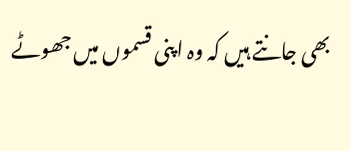بھی جانتے ہیں کہ وہ اپنی قسموں میں جھوٹے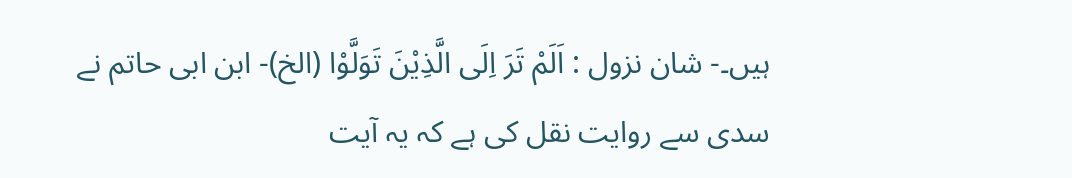ہیں۔- شان نزول : اَلَمْ تَرَ اِلَى الَّذِيْنَ تَوَلَّوْا (الخ)- ابن ابی حاتم نے سدی سے روایت نقل کی ہے کہ یہ آیت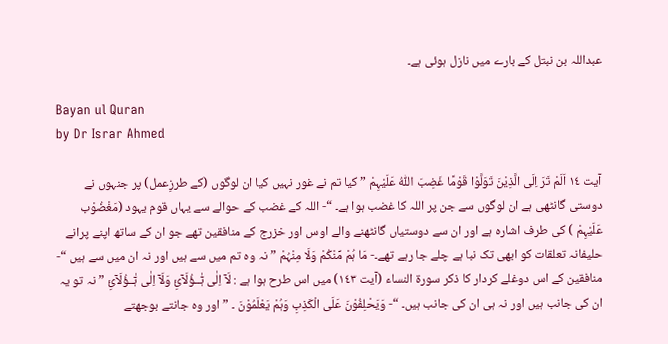عبداللہ بن نبتل کے بارے میں نازل ہوئی ہے۔

Bayan ul Quran
by Dr Israr Ahmed

آیت ١٤ اَلَمْ تَرَ اِلَی الَّذِیْنَ تَوَلَّوْا قَوْمًا غَضِبَ اللّٰہُ عَلَیْہِمْ ” کیا تم نے غور نہیں کیا ان لوگوں (کے طرزِعمل) پر جنہوں نے دوستی گانٹھی ہے ان لوگوں سے جن پر اللہ کا غضب ہوا ہے۔ “- اللہ کے غضب کے حوالے سے یہاں قوم یہود (مَغْضُوْب عَلَیْہِمْ ) کی طرف اشارہ ہے اور ان سے دوستیاں گانٹھنے والے اوس اور خزرج کے منافقین تھے جو ان کے ساتھ اپنے پرانے حلیفانہ تعلقات کو ابھی تک نبا ہے چلے جا رہے تھے۔- مَا ہُمْ مِّنْکُمْ وَلَا مِنْہُمْ ” نہ وہ تم میں سے ہیں اور نہ ان میں سے ہیں “- منافقین کے اس دوغلے کردار کا ذکر سورة النساء (آیت ١٤٣) میں اس طرح ہوا ہے : لَآ اِلٰی ہٰٓــؤُلَآئِ وَلَآ اِلٰی ہٰٓــؤُلَآئِ ” نہ تو یہ ان کی جانب ہیں اور نہ ہی ان کی جانب ہیں۔ “- وَیَحْلِفُوْنَ عَلَی الْکَذِبِ وَہُمْ یَعْلَمُوْنَ ۔ ” اور وہ جانتے بوجھتے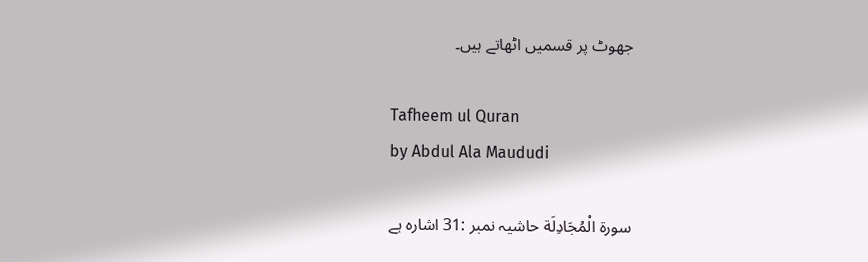جھوٹ پر قسمیں اٹھاتے ہیں۔

Tafheem ul Quran
by Abdul Ala Maududi

سورة الْمُجَادِلَة حاشیہ نمبر :31 اشارہ ہے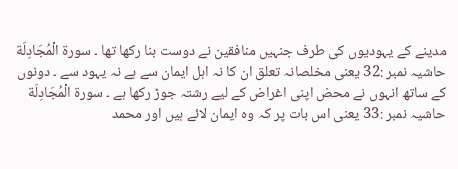مدینے کے یہودیوں کی طرف جنہیں منافقین نے دوست بنا رکھا تھا ۔ سورة الْمُجَادِلَة حاشیہ نمبر :32 یعنی مخلصانہ تعلق ان کا نہ اہل ایمان سے ہے نہ یہود سے ۔ دونوں کے ساتھ انہوں نے محض اپنی اغراض کے لیے رشتہ جوڑ رکھا ہے ۔ سورة الْمُجَادِلَة حاشیہ نمبر :33 یعنی اس بات پر کہ وہ ایمان لائے ہیں اور محمد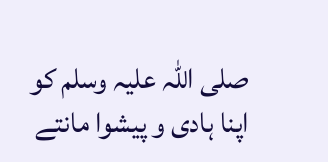صلی اللہ علیہ وسلم کو اپنا ہادی و پیشوا مانتے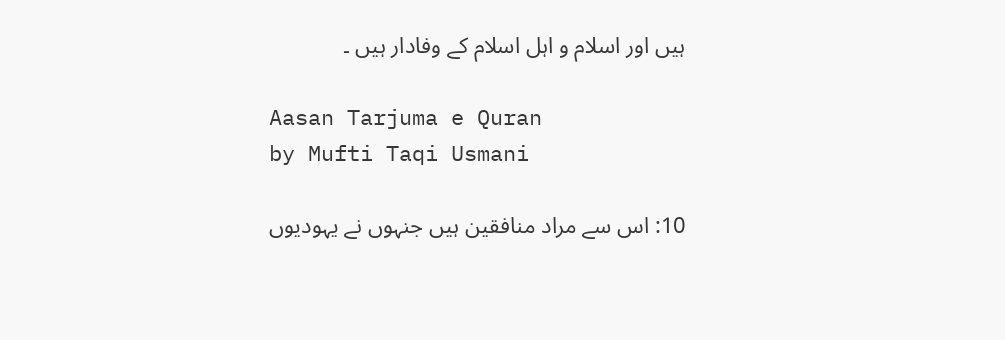ہیں اور اسلام و اہل اسلام کے وفادار ہیں ۔

Aasan Tarjuma e Quran
by Mufti Taqi Usmani

10: اس سے مراد منافقین ہیں جنہوں نے یہودیوں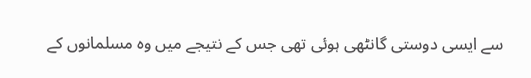سے ایسی دوستی گانٹھی ہوئی تھی جس کے نتیجے میں وہ مسلمانوں کے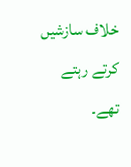خلاف سازشیں کرتے رہتے تھے۔